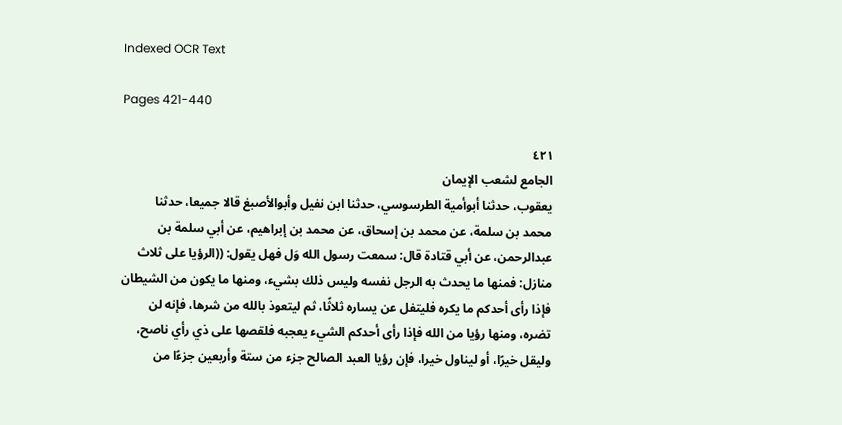Indexed OCR Text

Pages 421-440

٤٢١
الجامع لشعب الإيمان
يعقوب، حدثنا أبوأمية الطرسوسي، حدثنا ابن نفيل وأبوالأصبغ قالا جميعا، حدثنا
محمد بن سلمة، عن محمد بن إسحاق، عن محمد بن إبراهيم، عن أبي سلمة بن
عبدالرحمن، عن أبي قتادة قال: سمعت رسول الله وَل فهل يقول: ((الرؤيا على ثلاث
منازل: فمنها ما يحدث به الرجل نفسه وليس ذلك بشيء، ومنها ما يكون من الشيطان
فإذا رأى أحدكم ما يكره فليتفل عن يساره ثلاثًا، ثم ليتعوذ بالله من شرها، فإنه لن
تضره، ومنها رؤيا من الله فإذا رأى أحدكم الشيء يعجبه فلقصها على ذي رأي ناصح،
وليقل خيرًا، أو ليناول خيرا، فإن رؤيا العبد الصالح جزء من ستة وأربعين جزءًا من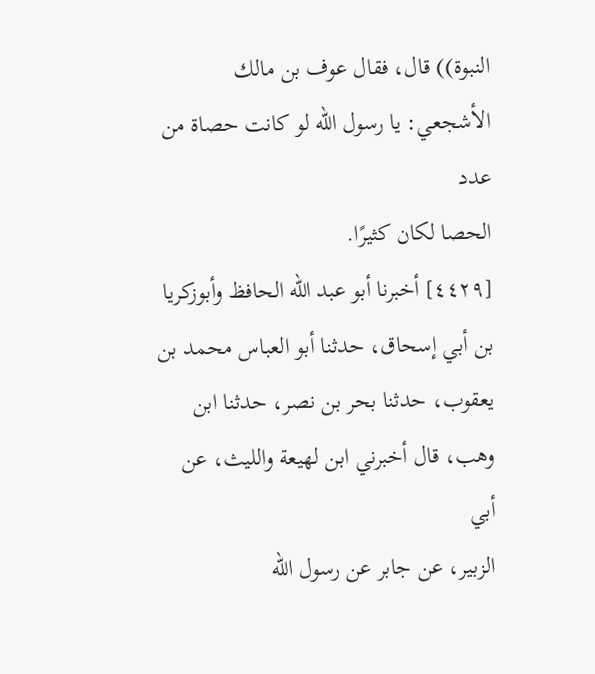النبوة)) قال، فقال عوف بن مالك الأشجعي: يا رسول الله لو كانت حصاة من عدد
الحصا لکان کثیرًا.
[٤٤٢٩] أخبرنا أبو عبد الله الحافظ وأبوزكريا بن أبي إسحاق، حدثنا أبو العباس محمد بن
يعقوب، حدثنا بحر بن نصر، حدثنا ابن وهب، قال أخبرني ابن لهيعة واللیث، عن أبي
الزبير، عن جابر عن رسول الله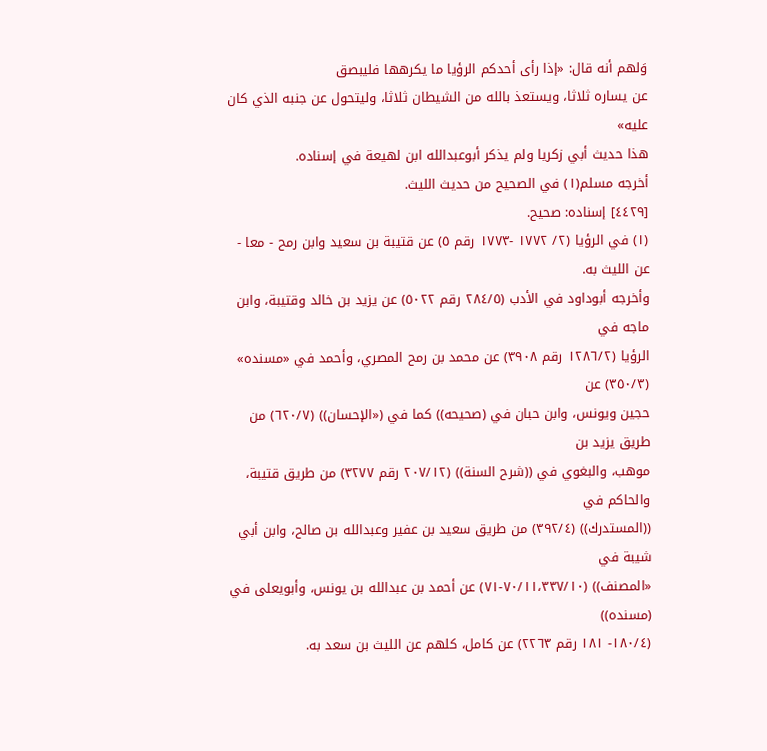وَلهم أنه قال: «إذا رأى أحدكم الرؤيا ما يكرهها فلیبصق
عن يساره ثلاثا، ويستعذ بالله من الشيطان ثلاثا، ولیتحول عن جنبه الذي كان عليه»
هذا حديث أبي زكريا ولم يذكر أبوعبدالله ابن لهيعة في إسناده.
أخرجه مسلم(١) في الصحيح من حديث الليث.
[٤٤٢٩] إسناده: صحيح.
(١) في الرؤیا (٢/ ١٧٧٢ -١٧٧٣ رقم ٥) عن قتيبة بن سعيد وابن رمح - معا - عن اللیث به.
وأخرجه أبوداود في الأدب (٢٨٤/٥ رقم ٥٠٢٢) عن يزيد بن خالد وقتيبة، وابن ماجه في
الرؤیا (١٢٨٦/٢ رقم ٣٩٠٨) عن محمد بن رمح المصري، وأحمد في «مسنده» (٣٥٠/٣) عن
حجين ويونس، وابن حبان في (صحيحه)) كما في («الإحسان)) (٦٢٠/٧) من طريق يزيد بن
موهب، والبغوي في ((شرح السنة)) (٢٠٧/١٢ رقم ٣٢٧٧) من طريق قتيبة، والحاكم في
((المستدرك)) (٣٩٢/٤) من طريق سعيد بن عفير وعبدالله بن صالح، وابن أبي شيبة في
«المصنف)) (٧٠/١١،٣٣٧/١٠-٧١) عن أحمد بن عبدالله بن يونس، وأبويعلى في (مسنده))
(١٨٠/٤- ١٨١ رقم ٢٢٦٣) عن كامل، كلهم عن الليث بن سعد به.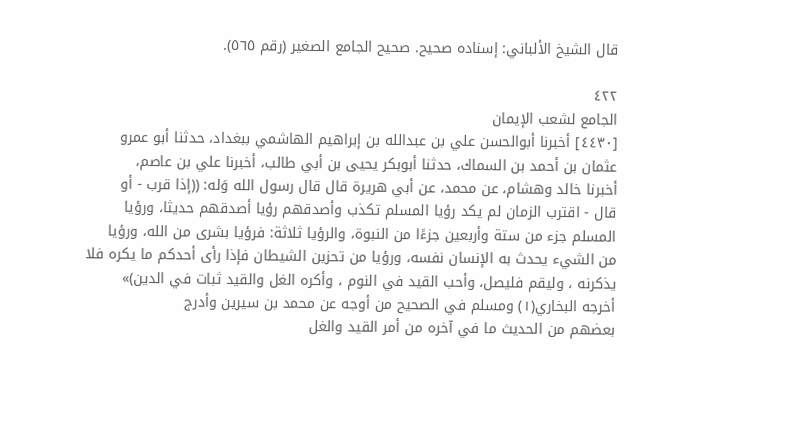قال الشيخ الألباني: إسناده صحيح. صحيح الجامع الصغير (رقم ٥٦٥).

٤٢٢
الجامع لشعب الإيمان
[٤٤٣٠] أخبرنا أبوالحسن علي بن عبدالله بن إبراهيم الهاشمي ببغداد، حدثنا أبو عمرو
عثمان بن أحمد بن السماك، حدثنا أبوبكر يحيى بن أبي طالب، أخبرنا علي بن عاصم،
أخبرنا خالد وهشام، عن محمد، عن أبي هريرة قال قال رسول الله وَله: ((إذا قرب - أو
قال - اقترب الزمان لم یکد رؤیا المسلم تكذب وأصدقهم رؤیا أصدقهم حديثا، ورؤيا
المسلم جزء من ستة وأربعين جزءًا من النبوة، والرؤيا ثلاثة: فرؤیا بشرى من الله، ورؤيا
من الشيء يحدث به الإنسان نفسه، ورؤيا من تحزين الشيطان فإذا رأى أحدكم ما يكره فلا
يذكرنه ، وليقم فليصل، وأحب القيد في النوم ، وأكره الغل والقيد ثبات في الدين)»
أخرجه البخاري(١) ومسلم في الصحيح من أوجه عن محمد بن سيرين وأدرج
بعضهم من الحديث ما في آخره من أمر القيد والغل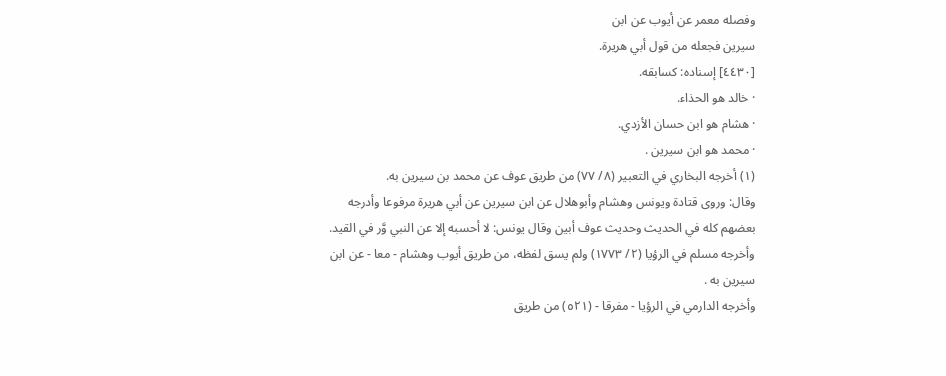وفصله معمر عن أيوب عن ابن
سيرين فجعله من قول أبي هريرة.
[٤٤٣٠] إسناده: كسابقه.
· خالد هو الحذاء.
· هشام هو ابن حسان الأزدي.
· محمد هو ابن سيرين .
(١) أخرجه البخاري في التعبير (٨/ ٧٧) من طريق عوف عن محمد بن سيرين به.
وقال: وروى قتادة ويونس وهشام وأبوهلال عن ابن سيرين عن أبي هريرة مرفوعا وأدرجه
بعضهم كله في الحديث وحديث عوف أبين وقال يونس: لا أحسبه إلا عن النبي وَّر في القيد.
وأخرجه مسلم في الرؤيا (٢/ ١٧٧٣) ولم يسق لفظه، من طريق أيوب وهشام - معا - عن ابن
سیرین به .
وأخرجه الدارمي في الرؤيا - مفرقا - (٥٢١) من طريق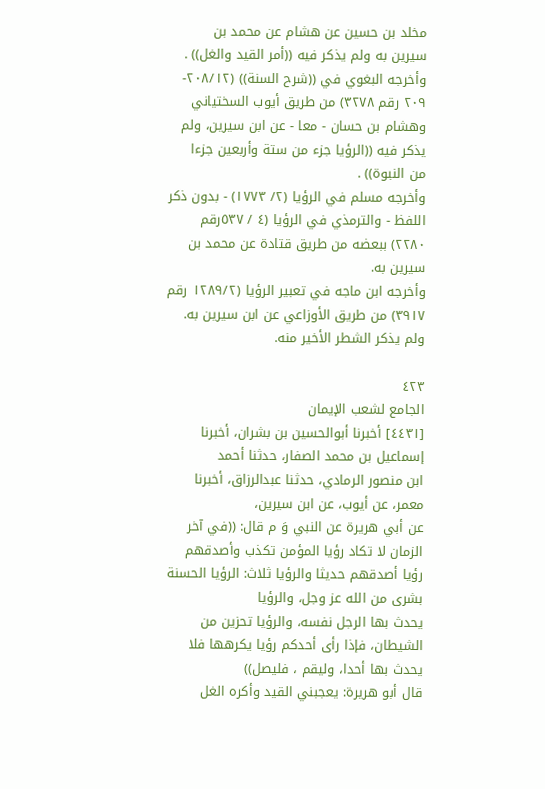مخلد بن حسين عن هشام عن محمد بن
سيرين به ولم يذكر فيه ((أمر القيد والغل)) .
وأخرجه البغوي في ((شرح السنة)) (٢٠٨/١٢- ٢٠٩ رقم ٣٢٧٨) من طريق أيوب السختياني
وهشام بن حسان - معا - عن ابن سيرين، ولم يذكر فيه ((الرؤيا جزء من ستة وأربعين جزءا
من النبوة)) .
وأخرجه مسلم في الرؤيا (٢/ ١٧٧٣) - بدون ذكر اللفظ - والترمذي في الرؤيا (٤ / ٥٣٧رقم
٢٢٨٠) ببعضه من طريق قتادة عن محمد بن سيرين به.
وأخرجه ابن ماجه في تعبير الرؤيا (١٢٨٩/٢ رقم ٣٩١٧) من طريق الأوزاعي عن ابن سيرين به.
ولم يذكر الشطر الأخير منه.

٤٢٣
الجامع لشعب الإيمان
[٤٤٣١] أخبرنا أبوالحسين بن بشران، أخبرنا إسماعيل بن محمد الصفار، حدثنا أحمد
ابن منصور الرمادي، حدثنا عبدالرزاق، أخبرنا معمر، عن أيوب، عن ابن سیرین،
عن أبي هريرة عن النبي وَ م قال: ((في آخر الزمان لا تكاد رؤيا المؤمن تكذب وأصدقهم
رؤيا أصدقهم حديثا والرؤيا ثلاث: الرؤيا الحسنة بشرى من الله عز وجل، والرؤيا
يحدث بها الرجل نفسه، والرؤيا تحزين من الشيطان، فإذا رأى أحدكم رؤيا يكرهها فلا
يحدث بها أحدا، وليقم ، فليصل))
قال أبو هريرة: يعجبني القيد وأكره الغل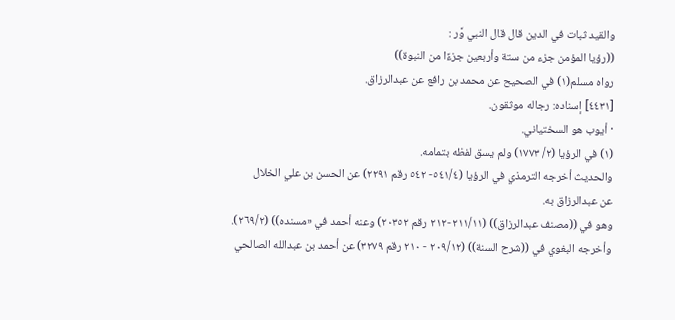والقيد ثبات في الدين قال قال النبي وَّر :
((رؤيا المؤمن جزء من ستة وأربعين جزءًا من النبوة))
رواه مسلم(١) في الصحيح عن محمد بن رافع عن عبدالرزاق.
[٤٤٣١] إسناده: رجاله موثقون.
· أيوب هو السختياني.
(١) في الرؤيا (٢/ ١٧٧٣) ولم يسق لفظه بتمامه.
والحديث أخرجه الترمذي في الرؤيا (٥٤١/٤- ٥٤٢ رقم ٢٢٩١) عن الحسن بن علي الخلال
عن عبدالرزاق به.
وهو في ((مصنف عبدالرزاق)) (٢١١/١١-٢١٢ رقم ٢٠٣٥٢) وعنه أحمد في «مسنده)) (٢٦٩/٢).
وأخرجه البغوي في ((شرح السنة)) (٢٠٩/١٢ - ٢١٠ رقم ٣٢٧٩) عن أحمد بن عبدالله الصالحي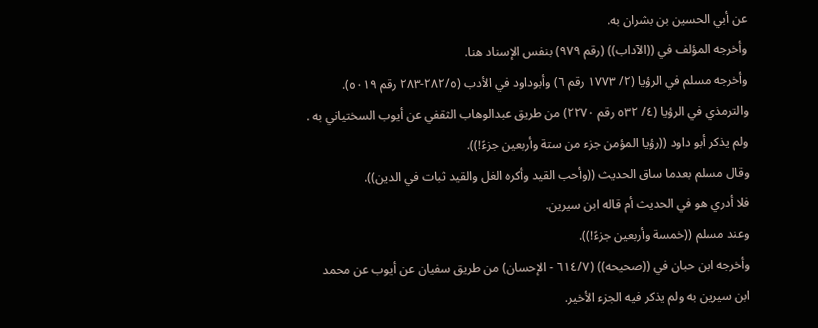عن أبي الحسين بن بشران به.
وأخرجه المؤلف في ((الآداب)) (رقم ٩٧٩) بنفس الإسناد هنا.
وأخرجه مسلم في الرؤيا (٢/ ١٧٧٣ رقم ٦) وأبوداود في الأدب (٢٨٢/٥-٢٨٣ رقم ٥٠١٩).
والترمذي في الرؤيا (٤/ ٥٣٢ رقم ٢٢٧٠) من طريق عبدالوهاب الثقفي عن أيوب السختياني به .
ولم يذكر أبو داود ((رؤيا المؤمن جزء من ستة وأربعين جزءً!)).
وقال مسلم بعدما ساق الحديث ((وأحب القيد وأكره الغل والقيد ثبات في الدين)).
فلا أدري هو في الحدیث أم قاله ابن سیرین.
وعند مسلم ((خمسة وأربعين جزءً!)).
وأخرجه ابن حبان في ((صحيحه)) (٦١٤/٧ - الإحسان) من طريق سفيان عن أيوب عن محمد
ابن سيرين به ولم يذكر فيه الجزء الأخير.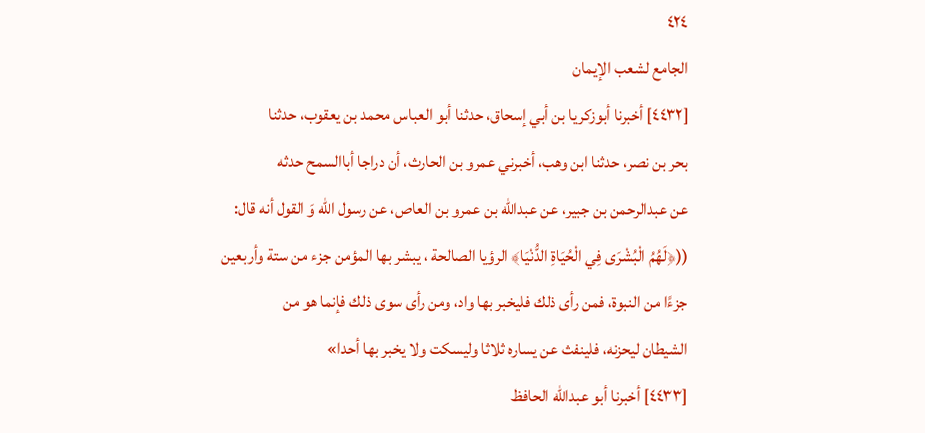٤٢٤
الجامع لشعب الإيمان
[٤٤٣٢] أخبرنا أبوزکریا بن أبي إسحاق، حدثنا أبو العباس محمد بن يعقوب، حدثنا
بحر بن نصر، حدثنا ابن وهب، أخبرني عمرو بن الحارث، أن دراجا أباالسمح حدثه
عن عبدالرحمن بن جبير، عن عبدالله بن عمرو بن العاص، عن رسول الله وَ القول أنه قال:
((﴿لَهُمُ الْبُشْرَى فِي الْحُيَاةِ الدُّنْيَا﴾ الرؤيا الصالحة ، يبشر بها المؤمن جزء من ستة وأربعين
جزءًا من النبوة، فمن رأى ذلك فلیخبر بها واد، ومن رأى سوى ذلك فإنما هو من
الشيطان ليحزنه، فلينفث عن يساره ثلاثا وليسكت ولا يخبر بها أحدا»
[٤٤٣٣] أخبرنا أبو عبدالله الحافظ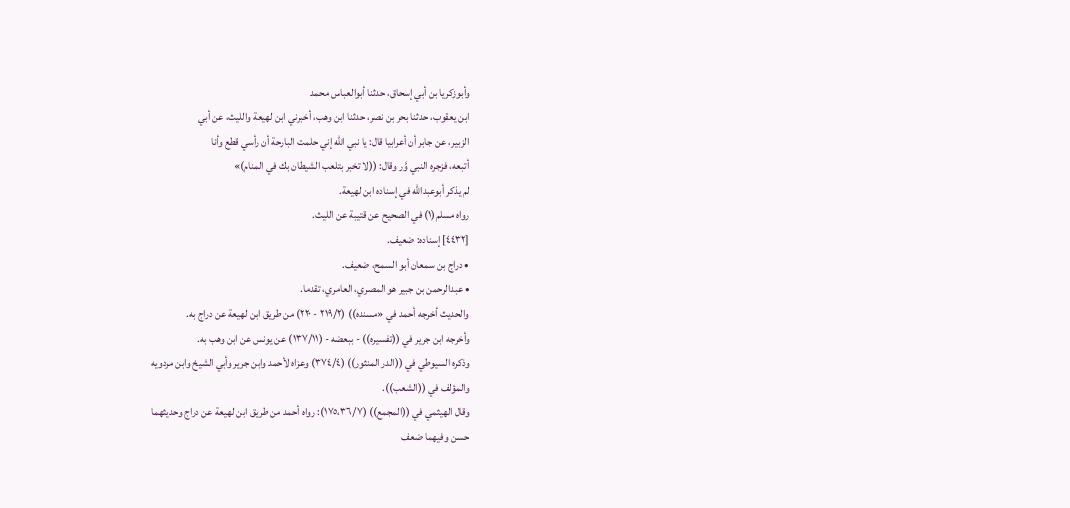وأبوزكريا بن أبي إسحاق، حدثنا أبوالعباس محمد
ابن يعقوب، حدثنا بحر بن نصر، حدثنا ابن وهب، أخبرني ابن لهيعة واللیث، عن أبي
الزبير، عن جابر أن أعرابيا قال: يا نبي الله إني حلمت البارحة أن رأسي قطع وأنا
أتبعه، فزجره النبي وَّر وقال: ((لا تخبر بتلعب الشيطان بك في المنام)»
لم يذكر أبوعبدالله في إسناده ابن لهيعة.
رواه مسلم(١) في الصحيح عن قتيبة عن الليث.
[٤٤٣٢] إسناده: ضعيف.
• دراج بن سمعان أبو السمح، ضعيف.
• عبدالرحمن بن جبير هو المصري، العامري، تقدما.
والحديث أخرجه أحمد في «مسنده)) (٢١٩/٢ - ٢٢٠) من طريق ابن لهيعة عن دراج به.
وأخرجه ابن جرير في ((تفسيره)) - ببعضه - (١٣٧/١١) عن يونس عن ابن وهب به.
وذكره السيوطي في ((الدر المنثور)) (٣٧٤/٤) وعزاه لأحمد وابن جرير وأبي الشيخ وابن مردويه
والمؤلف في ((الشعب)).
وقال الهيثمي في ((المجمع)) (١٧٥،٣٦/٧): رواه أحمد من طريق ابن لهيعة عن دراج وحديثهما
حسن وفيهما ضعف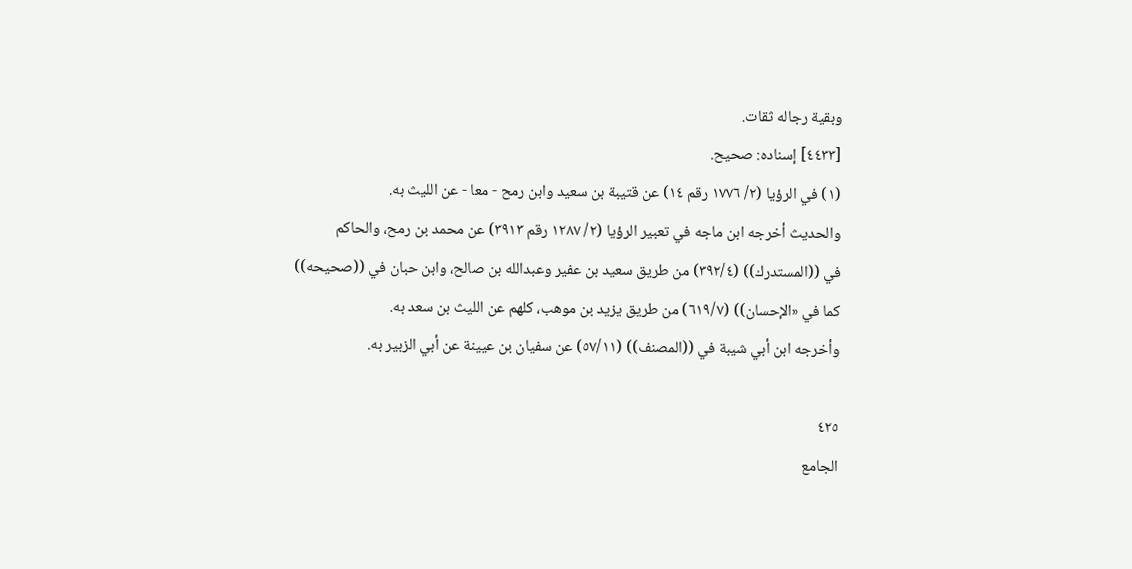وبقية رجاله ثقات.
[٤٤٣٣] إسناده: صحيح.
(١) في الرؤيا (٢/ ١٧٧٦ رقم ١٤) عن قتيبة بن سعيد وابن رمح - معا - عن الليث به.
والحديث أخرجه ابن ماجه في تعبير الرؤيا (٢/ ١٢٨٧ رقم ٣٩١٣) عن محمد بن رمح، والحاكم
في ((المستدرك)) (٣٩٢/٤) من طريق سعيد بن عفير وعبدالله بن صالح، وابن حبان في ((صحيحه))
كما في «الإحسان)) (٦١٩/٧) من طريق يزيد بن موهب، كلهم عن الليث بن سعد به.
وأخرجه ابن أبي شيبة في ((المصنف)) (٥٧/١١) عن سفيان بن عيينة عن أبي الزبير به.

٤٢٥
الجامع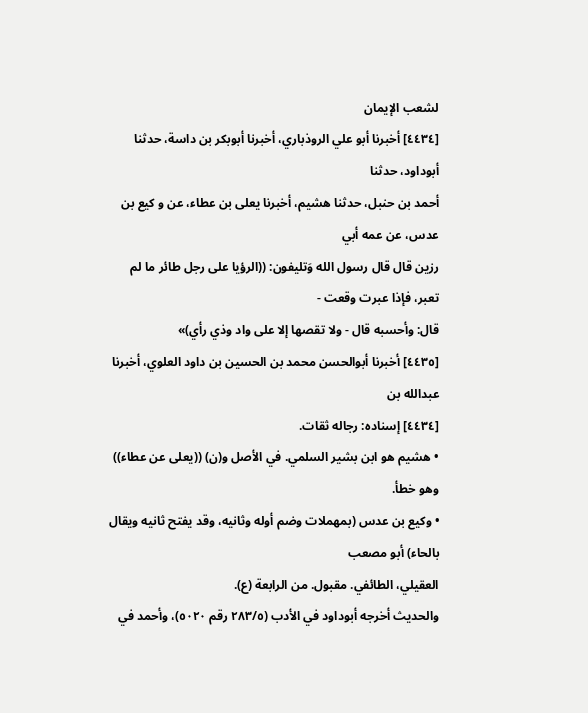لشعب الإيمان
[٤٤٣٤] أخبرنا أبو علي الروذباري، أخبرنا أبوبكر بن داسة، حدثنا أبوداود، حدثنا
أحمد بن حنبل، حدثنا هشیم، أخبرنا یعلی بن عطاء، عن و کیع بن عدس، عن عمه أبي
رزين قال قال رسول الله وَتليفون: ((الرؤيا على رجل طائر ما لم تعبر، فإذا عبرت وقعت -
قال: وأحسبه قال - ولا تقصها إلا على واد وذي رأي)»
[٤٤٣٥] أخبرنا أبوالحسن محمد بن الحسين بن داود العلوي، أخبرنا عبدالله بن
[٤٤٣٤] إسناده: رجاله ثقات.
• هشيم هو ابن بشير السلمي. في الأصل و(ن) ((يعلى عن عطاء)) وهو خطأ.
• وکیع بن عدس (بمهملات وضم أوله وثانيه، وقد يفتح ثانيه ويقال بالحاء) أبو مصعب
العقيلي، الطائفي. مقبول. من الرابعة (ع).
والحديث أخرجه أبوداود في الأدب (٢٨٣/٥ رقم ٥٠٢٠)، وأحمد في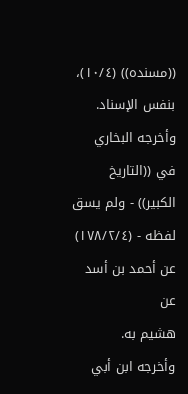((مسنده)) (١٠/٤)،
بنفس الإسناد.
وأخرجه البخاري في ((التاريخ الكبير)) - ولم يسق لفظه - (١٧٨/٢/٤) عن أحمد بن أسد عن
هشیم به.
وأخرجه ابن أبي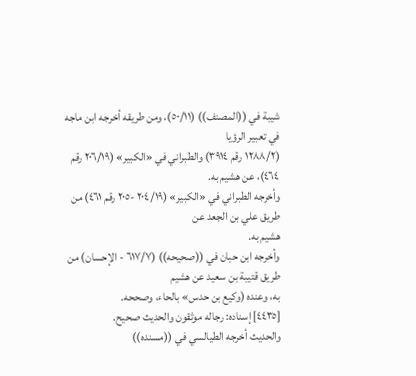شيبة في ((المصنف)) (٥٠/١١)، ومن طريقه أخرجه ابن ماجه في تعبير الرؤيا
(١٢٨٨/٢ رقم ٣٩١٤) والطبراني في «الكبير» (٢٠٦/١٩ رقم ٤٦٤)، عن هشيم به.
وأخرجه الطبراني في «الكبير» (٢٠٤/١٩ -٢٠٥ رقم ٤٦١) من طريق علي بن الجعد عن
هشیم به.
وأخرجه ابن حبان في ((صحيحه)) (٦١٧/٧ - الإحسان) من طريق قتيبة بن سعيد عن هشيم
به، وعنده (وکیع بن حدس» بالحاء، وصححه.
[٤٤٣٥] إسناده: رجاله موثقون والحديث صحيح.
والحديث أخرجه الطيالسي في ((مسنده))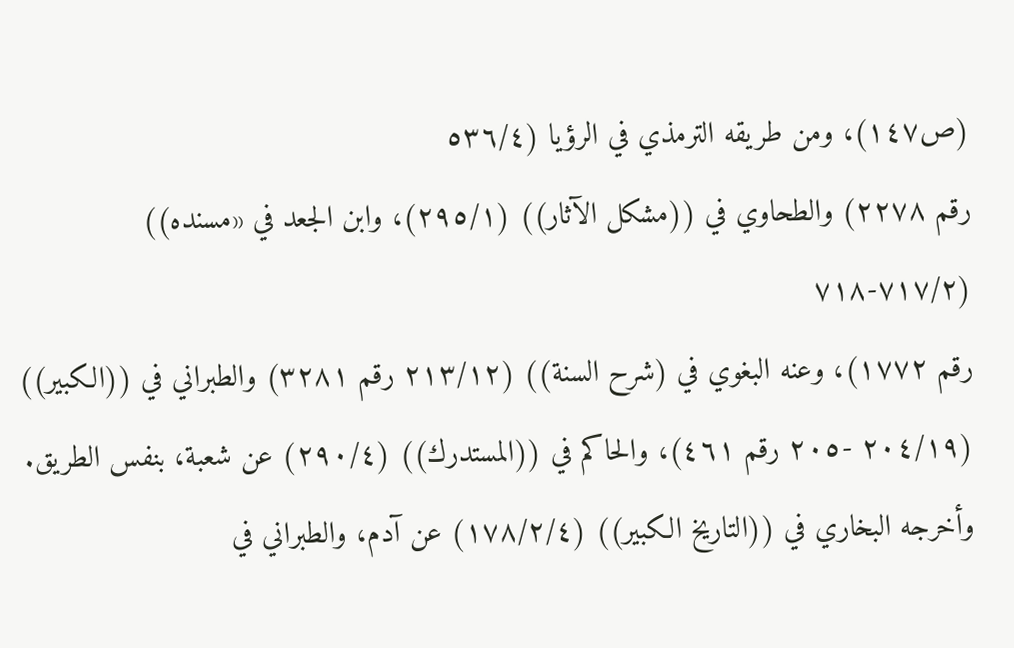(ص١٤٧)، ومن طريقه الترمذي في الرؤيا (٥٣٦/٤
رقم ٢٢٧٨) والطحاوي في ((مشكل الآثار)) (٢٩٥/١)، وابن الجعد في «مسنده)) (٧١٧/٢-٧١٨
رقم ١٧٧٢)، وعنه البغوي في (شرح السنة)) (٢١٣/١٢ رقم ٣٢٨١) والطبراني في ((الكبير))
(٢٠٤/١٩ -٢٠٥ رقم ٤٦١)، والحاكم في ((المستدرك)) (٢٩٠/٤) عن شعبة، بنفس الطريق.
وأخرجه البخاري في ((التاريخ الكبير)) (١٧٨/٢/٤) عن آدم، والطبراني في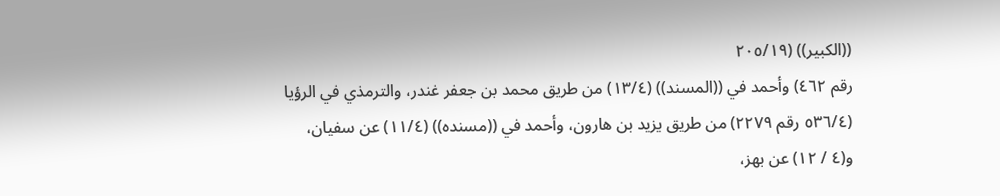((الكبير)) (٢٠٥/١٩
رقم ٤٦٢) وأحمد في ((المسند)) (١٣/٤) من طريق محمد بن جعفر غندر، والترمذي في الرؤيا
(٥٣٦/٤ رقم ٢٢٧٩) من طريق يزيد بن هارون، وأحمد في ((مسنده)) (١١/٤) عن سفيان،
و(٤ / ١٢) عن بهز،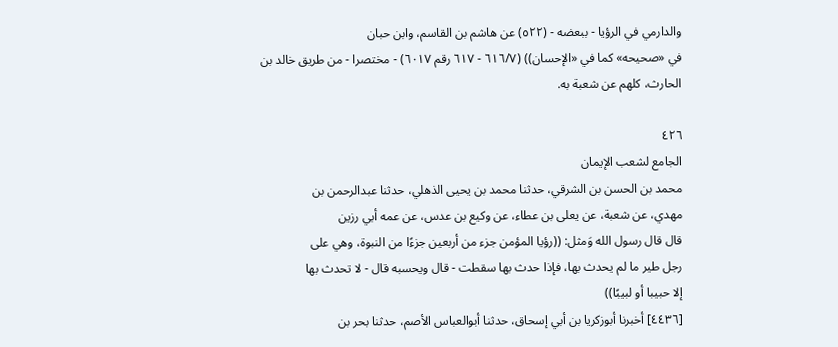والدارمي في الرؤيا - ببعضه - (٥٢٢) عن هاشم بن القاسم، وابن حبان
في «صحيحه» كما في «الإحسان)) (٦١٦/٧ - ٦١٧ رقم ٦٠١٧) - مختصرا - من طريق خالد بن
الحارث، كلهم عن شعبة به.

٤٢٦
الجامع لشعب الإيمان
محمد بن الحسن بن الشرقي، حدثنا محمد بن يحيى الذهلي، حدثنا عبدالرحمن بن
مهدي، عن شعبة، عن یعلی بن عطاء، عن وکیع بن عدس، عن عمه أبي رزين
قال قال رسول الله وَمثل: ((رؤيا المؤمن جزء من أربعين جزءًا من النبوة، وهي على
رجل طیر ما لم يحدث بها، فإذا حدث بها سقطت - قال ويحسبه قال - لا تحدث بها
إلا حبيبا أو لبيبًا))
[٤٤٣٦] أخبرنا أبوزكريا بن أبي إسحاق، حدثنا أبوالعباس الأصم، حدثنا بحر بن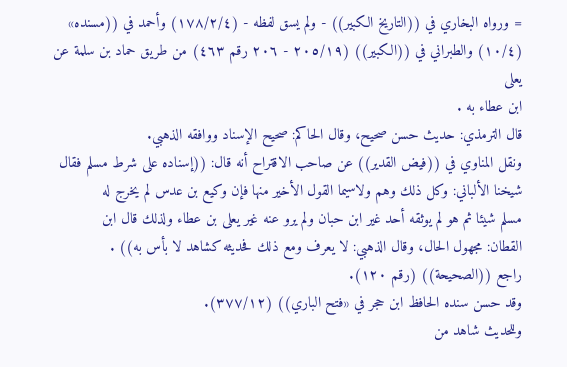= ورواه البخاري في ((التاريخ الكبير)) - ولم يسق لفظه - (١٧٨/٢/٤) وأحمد في ((مسنده»
(١٠/٤) والطبراني في ((الكبير)) (٢٠٥/١٩ - ٢٠٦ رقم ٤٦٣) من طريق حماد بن سلمة عن يعلى
ابن عطاء به .
قال الترمذي: حديث حسن صحيح، وقال الحاكم: صحيح الإسناد ووافقه الذهبي.
ونقل المناوي في ((فيض القدير)) عن صاحب الاقتراح أنه قال: ((إسناده على شرط مسلم فقال
شيخنا الألباني: وكل ذلك وهم ولاسيما القول الأخير منها فإن وكيع بن عدس لم يخرج له
مسلم شيئا ثم هو لم يوثقه أحد غير ابن حبان ولم يرو عنه غير يعلى بن عطاء ولذلك قال ابن
القطان: مجهول الحال، وقال الذهبي: لا يعرف ومع ذلك فحديثه كشاهد لا بأس به)) .
راجع ((الصحيحة)) (رقم ١٢٠).
وقد حسن سنده الحافظ ابن حجر في «فتح الباري)) (٣٧٧/١٢).
وللحدیث شاهد من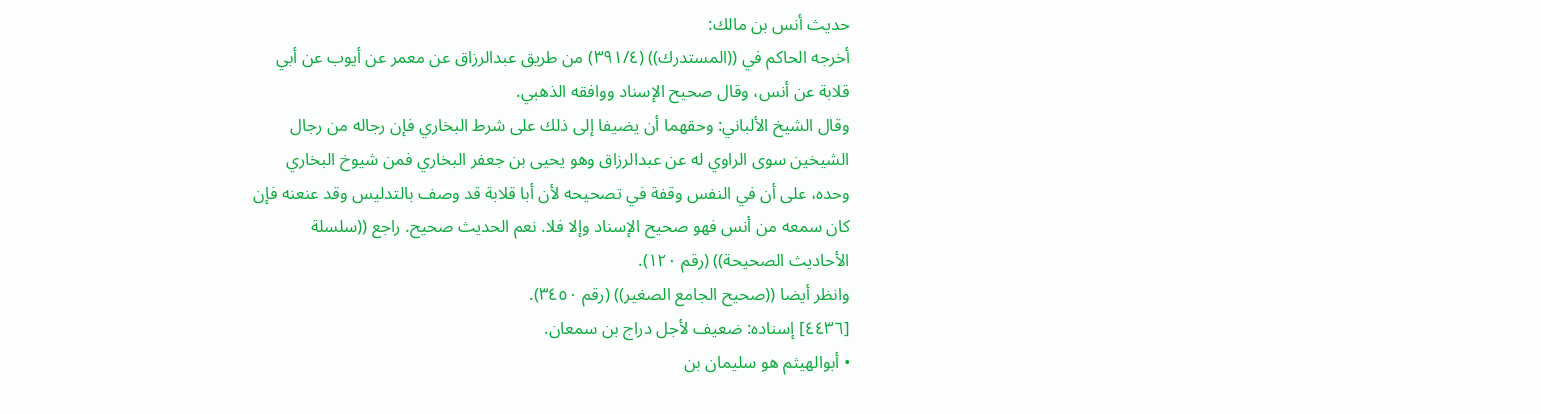حديث أنس بن مالك:
أخرجه الحاكم في ((المستدرك)) (٣٩١/٤) من طريق عبدالرزاق عن معمر عن أيوب عن أبي
قلابة عن أنس، وقال صحيح الإسناد ووافقه الذهبي.
وقال الشيخ الألباني: وحقهما أن يضيفا إلى ذلك على شرط البخاري فإن رجاله من رجال
الشيخين سوى الراوي له عن عبدالرزاق وهو يحيى بن جعفر البخاري فمن شيوخ البخاري
وحده، على أن في النفس وقفة في تصحيحه لأن أبا قلابة قد وصف بالتدليس وقد عنعنه فإن
كان سمعه من أنس فهو صحيح الإسناد وإلا فلا. نعم الحديث صحيح. راجع ((سلسلة
الأحاديث الصحيحة)) (رقم ١٢٠).
وانظر أيضا ((صحيح الجامع الصغير)) (رقم ٣٤٥٠).
[٤٤٣٦] إسناده: ضعيف لأجل دراج بن سمعان.
• أبوالهيثم هو سليمان بن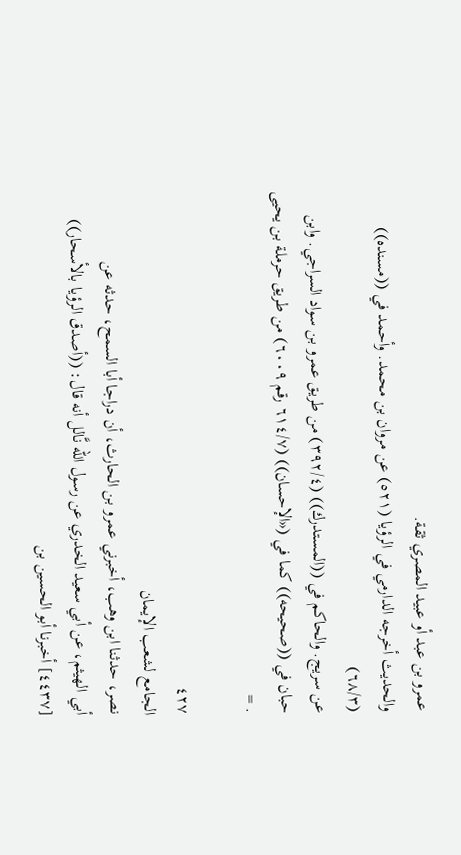عمرو بن عبد أو عبيد المصري ثقة.
والحديث أخرجه الدارمي في الرؤيا (٥٢١) عن مروان بن محمد. وأحمد في ((مسنده)) (٦٨/٣)
عن سريج. والحاكم في ((المستدرك)) (٣٩٢/٤) من طريق عمرو بن سواد السراجي. وابن
حبان في ((صحيحه)) كما في («الإحسان)) (٦١٤/٧ رقم ٦٠٠٩) من طريق حرملة بن يحيى . =

٤٢٧
الجامع لشعب الإیمان
نصر، حدثنا ابن وهب، أخبرني عمرو بن الحارث، أن دراجا أبا السمح، حدثه عن
أبي الهيثم، عن أبي سعيد الخدري عن رسول الله نَّالل أنه قال: ((أصدق الرؤيا بالأسحار))
[٤٤٣٧] أخبرنا أبو الحسين بن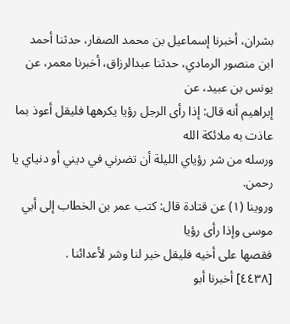بشران، أخبرنا إسماعيل بن محمد الصفار، حدثنا أحمد
ابن منصور الرمادي، حدثنا عبدالرزاق، أخبرنا معمر، عن يونس بن عبيد، عن
إبراهيم أنه قال: إذا رأى الرجل رؤيا يكرهها فليقل أعوذ بما عاذت به ملائكة الله
ورسله من شر رؤياي الليلة أن تضرني في ديني أو دنیاي يا رحمن.
وروينا (١) عن قتادة قال: كتب عمر بن الخطاب إلى أبي موسى وإذا رأى رؤيا
فقصها على أخيه فليقل خير لنا وشر لأعدائنا .
[٤٤٣٨] أخبرنا أبو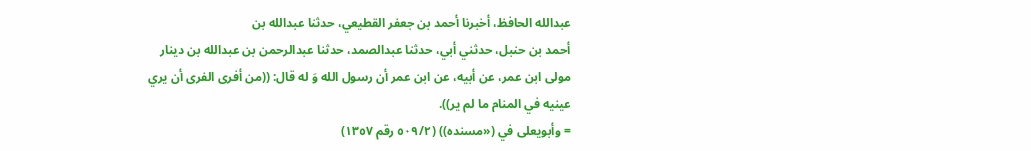عبدالله الحافظ، أخبرنا أحمد بن جعفر القطيعي، حدثنا عبدالله بن
أحمد بن حنبل، حدثني أبي، حدثنا عبدالصمد، حدثنا عبدالرحمن بن عبدالله بن دینار
مولى ابن عمر، عن أبيه، عن ابن عمر أن رسول الله وَ له قال: ((من أفری الفری أن يري
عينيه في المنام ما لم ير)).
= وأبويعلى في («مسنده)) (٥٠٩/٢ رقم ١٣٥٧)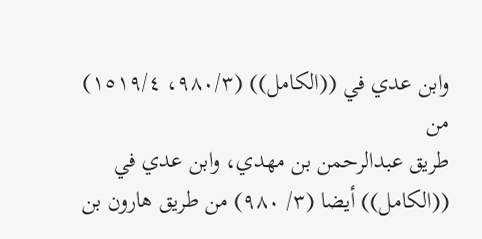وابن عدي في ((الكامل)) (٩٨٠/٣، ١٥١٩/٤) من
طريق عبدالرحمن بن مهدي، وابن عدي في ((الكامل)) أيضا (٣/ ٩٨٠) من طريق هارون بن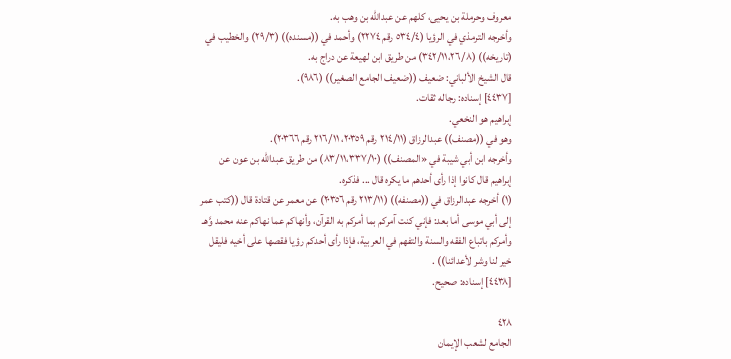معروف وحرملة بن يحيى، كلهم عن عبدالله بن وهب به.
وأخرجه الترمذي في الرؤيا (٥٣٤/٤ رقم ٢٢٧٤) وأحمد في ((مسنده)) (٢٩/٣) والخطيب في
(تاريخه)) (٣٤٢/١١،٢٦/٨) من طريق ابن لهيعة عن دراج به.
قال الشيخ الألباني: ضعيف ((ضعيف الجامع الصغير)) (٩٨٦).
[٤٤٣٧] إسناده: رجاله ثقات.
إبراهيم هو النخعي.
وهو في ((مصنف)) عبدالرزاق (٢١٤/١١ رقم ٢٠٣٥٩، ٢١٦/١١ رقم ٢٠٣٦٦).
وأخرجه ابن أبي شيبة في «المصنف)) (٨٣/١١،٣٣٧/١٠) من طريق عبدالله بن عون عن
إبراهيم قال كانوا إذا رأى أحدهم ما يكره قال ... فذكره.
(١) أخرجه عبدالرزاق في ((مصنفه)) (٢١٣/١١ رقم ٢٠٣٥٦) عن معمر عن قتادة قال ((كتب عمر
إلى أبي موسى أما بعد: فإني كنت آمركم بما أمركم به القرآن، وأنهاكم عما نهاكم عنه محمد وَّهـ
وأمركم باتباع الفقه والسنة والتفهم في العربية، فإذا رأى أحدكم رؤيا فقصها على أخيه فليقل
خير لنا وشر لأعدائنا)) .
[٤٤٣٨] إسناده: صحيح.

٤٢٨
الجامع لشعب الإيمان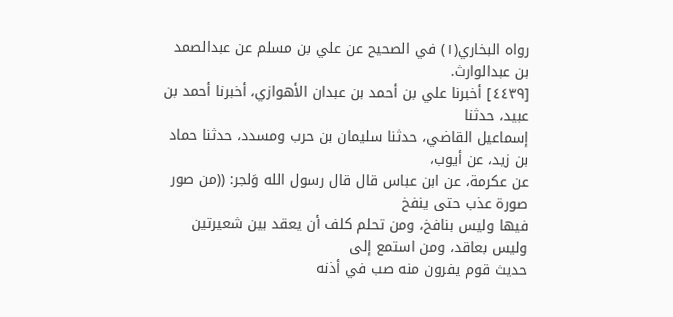رواه البخاري(١) في الصحيح عن علي بن مسلم عن عبدالصمد بن عبدالوارث.
[٤٤٣٩] أخبرنا علي بن أحمد بن عبدان الأهوازي، أخبرنا أحمد بن عبيد، حدثنا
إسماعيل القاضي، حدثنا سليمان بن حرب ومسدد، حدثنا حماد بن زيد، عن أيوب،
عن عكرمة، عن ابن عباس قال قال رسول الله وَلجر: ((من صور صورة عذب حتى ينفخ
فيها وليس بنافخ، ومن تحلم كلف أن يعقد بين شعيرتين وليس بعاقد، ومن استمع إلى
حديث قوم يفرون منه صب في أذنه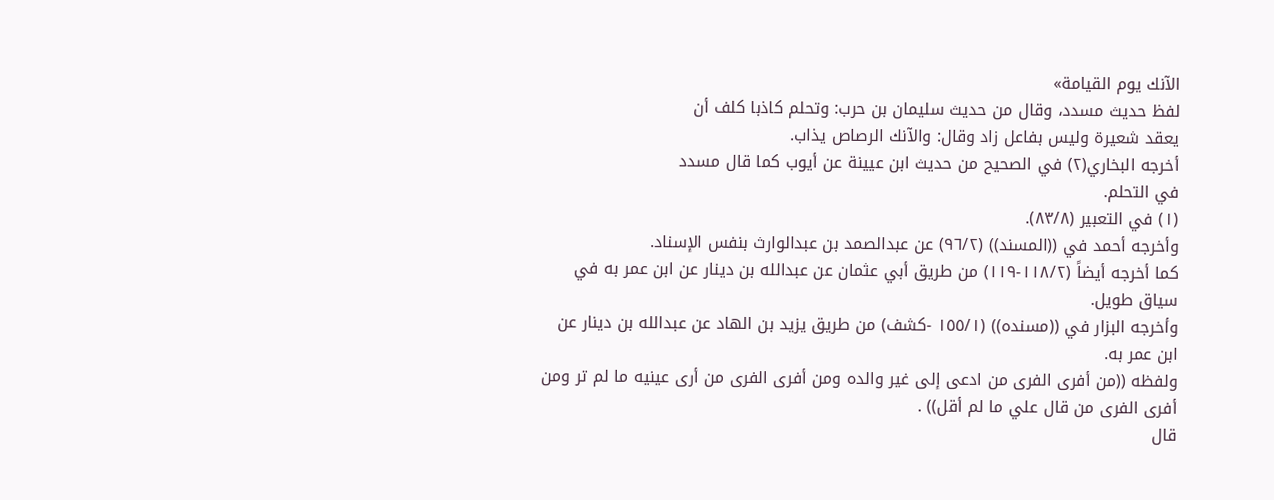الآنك يوم القيامة»
لفظ حديث مسدد، وقال من حديث سليمان بن حرب: وتحلم كاذبا كلف أن
يعقد شعيرة وليس بفاعل زاد وقال: والآنك الرصاص يذاب.
أخرجه البخاري(٢) في الصحيح من حديث ابن عيينة عن أيوب كما قال مسدد
في التحلم.
(١) في التعبير (٨٣/٨).
وأخرجه أحمد في ((المسند)) (٩٦/٢) عن عبدالصمد بن عبدالوارث بنفس الإسناد.
كما أخرجه أيضاً (١١٨/٢-١١٩) من طريق أبي عثمان عن عبدالله بن دينار عن ابن عمر به في
سیاق طويل.
وأخرجه البزار في ((مسنده)) (١٥٥/١ -كشف) من طريق يزيد بن الهاد عن عبدالله بن دينار عن
ابن عمر به.
ولفظه ((من أفرى الفرى من ادعى إلى غير والده ومن أفرى الفرى من أرى عينيه ما لم تر ومن
أفرى الفرى من قال علي ما لم أقل)) .
قال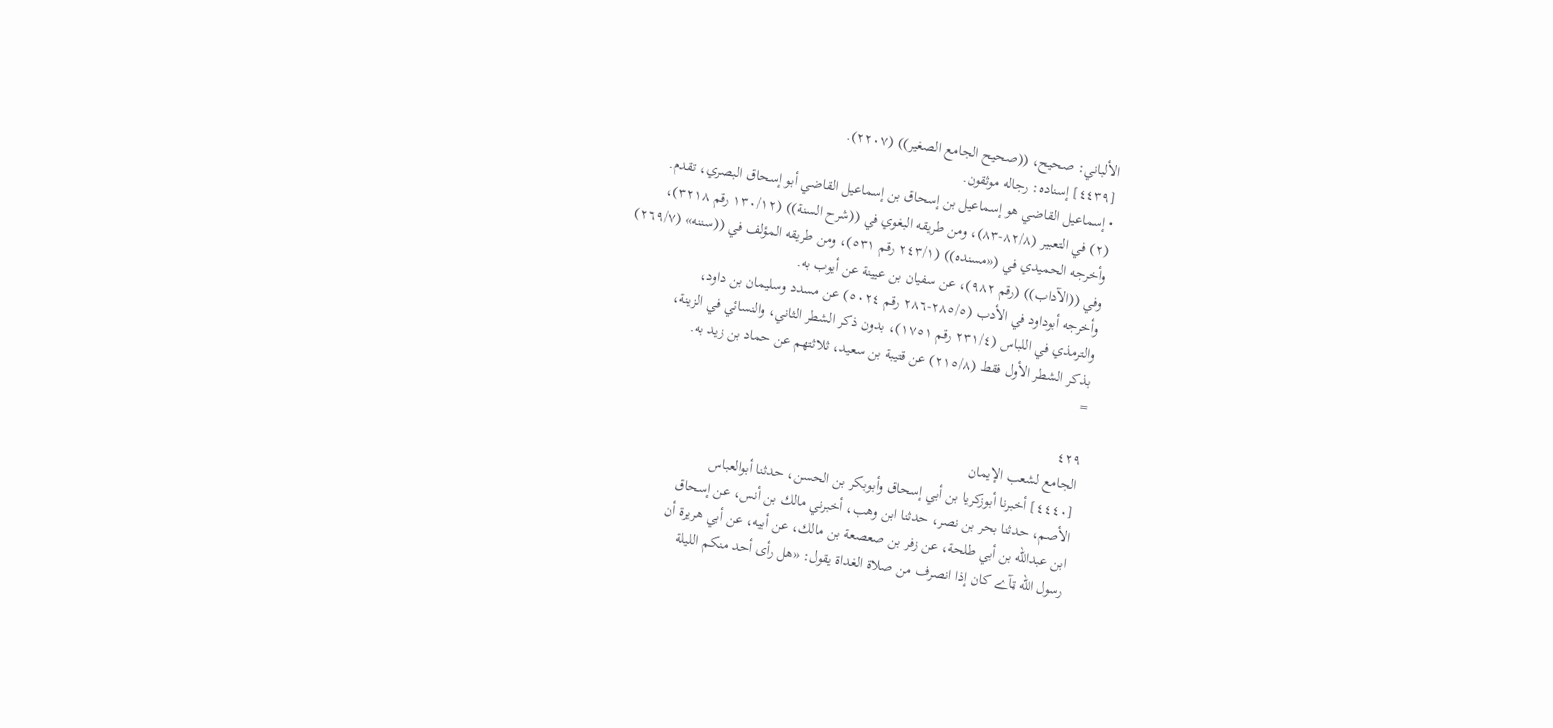الألباني: صحيح، ((صحيح الجامع الصغير)) (٢٢٠٧).
[٤٤٣٩] إسناده: رجاله موثقون.
• إسماعيل القاضي هو إسماعيل بن إسحاق بن إسماعيل القاضي أبو إسحاق البصري، تقدم.
(٢) في التعبير (٨٢/٨-٨٣)، ومن طريقه البغوي في ((شرح السنة)) (١٣٠/١٢ رقم ٣٢١٨)،
وأخرجه الحميدي في («مسنده)) (٢٤٣/١ رقم ٥٣١)، ومن طريقه المؤلف في ((سننه» (٢٦٩/٧)
وفي ((الآداب)) (رقم ٩٨٢)، عن سفيان بن عيينة عن أيوب به.
وأخرجه أبوداود في الأدب (٢٨٥/٥-٢٨٦ رقم ٥٠٢٤) عن مسدد وسليمان بن داود،
والترمذي في اللباس (٢٣١/٤ رقم ١٧٥١)، بدون ذكر الشطر الثاني، والنسائي في الزينة،
بذكر الشطر الأول فقط (٢١٥/٨) عن قتيبة بن سعيد، ثلاثتهم عن حماد بن زيد به.
=

٤٢٩
الجامع لشعب الإيمان
[٤٤٤٠] أخبرنا أبوزكريا بن أبي إسحاق وأبوبكر بن الحسن، حدثنا أبوالعباس
الأصم، حدثنا بحر بن نصر، حدثنا ابن وهب، أخبرني مالك بن أنس، عن إسحاق
ابن عبدالله بن أبي طلحة، عن زفر بن صعصعة بن مالك، عن أبيه، عن أبي هريرة أن
رسول الله ټآے کان إذا انصرف من صلاة الغداة يقول: «هل رأی أحد منكم الليلة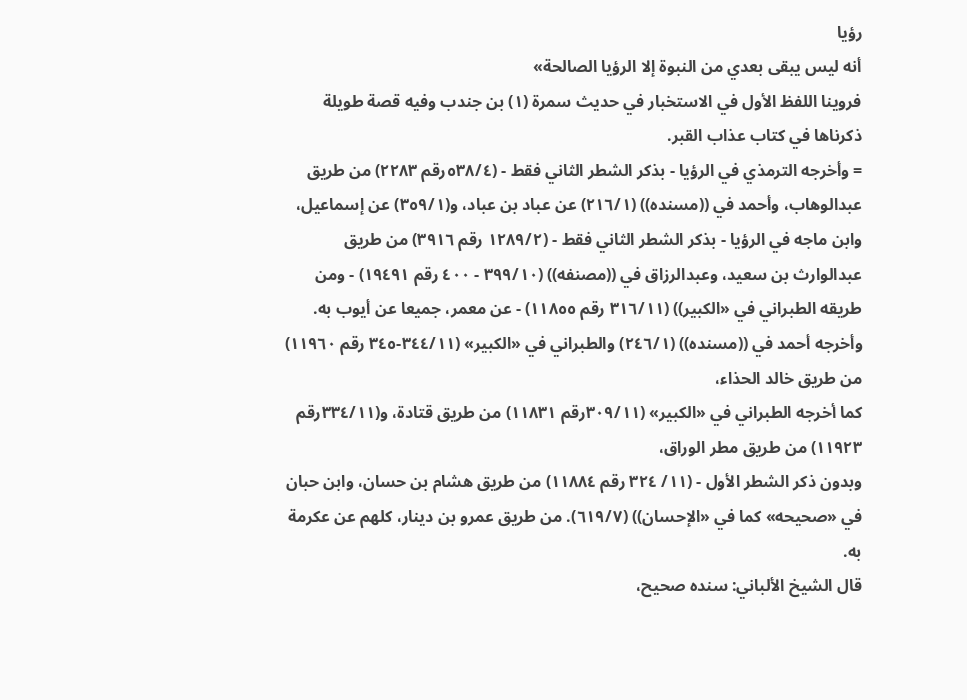رؤيا
أنه ليس يبقى بعدي من النبوة إلا الرؤيا الصالحة»
فروينا اللفظ الأول في الاستخبار في حديث سمرة (١) بن جندب وفيه قصة طويلة
ذكرناها في كتاب عذاب القبر.
= وأخرجه الترمذي في الرؤيا - بذكر الشطر الثاني فقط - (٥٣٨/٤رقم ٢٢٨٣) من طريق
عبدالوهاب، وأحمد في ((مسنده)) (٢١٦/١) عن عباد بن عباد، و(٣٥٩/١) عن إسماعيل،
وابن ماجه في الرؤيا - بذكر الشطر الثاني فقط - (١٢٨٩/٢ رقم ٣٩١٦) من طريق
عبدالوارث بن سعيد، وعبدالرزاق في ((مصنفه)) (٣٩٩/١٠ - ٤٠٠ رقم ١٩٤٩١) - ومن
طريقه الطبراني في «الكبير)) (٣١٦/١١ رقم ١١٨٥٥) - عن معمر، جميعا عن أيوب به.
وأخرجه أحمد في ((مسنده)) (٢٤٦/١) والطبراني في «الكبير» (٣٤٤/١١-٣٤٥ رقم ١١٩٦٠)
من طريق خالد الحذاء،
كما أخرجه الطبراني في «الكبير» (٣٠٩/١١رقم ١١٨٣١) من طريق قتادة، و(٣٣٤/١١رقم
١١٩٢٣) من طريق مطر الوراق،
وبدون ذكر الشطر الأول - (١١/ ٣٢٤ رقم ١١٨٨٤) من طريق هشام بن حسان، وابن حبان
في «صحيحه» كما في «الإحسان)) (٦١٩/٧). من طريق عمرو بن دينار، كلهم عن عكرمة به.
قال الشيخ الألباني: سنده صحيح،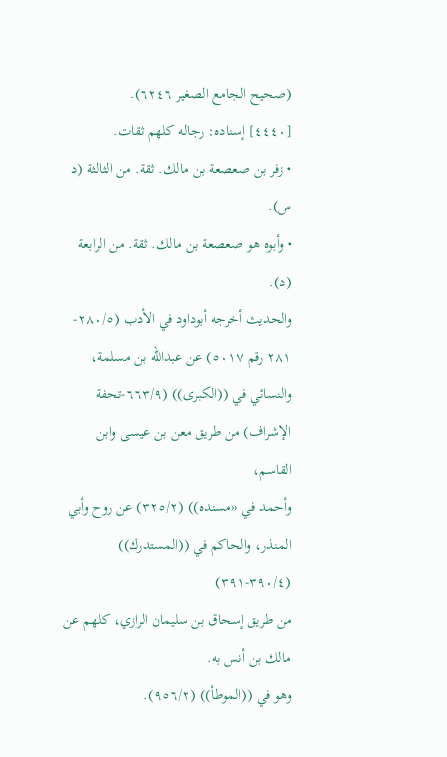(صحيح الجامع الصغير ٦٢٤٦).
[٤٤٤٠] إسناده: رجاله كلهم ثقات.
• زفر بن صعصعة بن مالك. ثقة. من الثالثة (د س).
• وأبوه هو صعصعة بن مالك. ثقة. من الرابعة (د).
والحديث أخرجه أبوداود في الأدب (٢٨٠/٥- ٢٨١ رقم ٥٠١٧) عن عبدالله بن مسلمة،
والنسائي في ((الكبرى)) (٦٦٣/٩-تحفة الإشراف) من طريق معن بن عيسى وابن القاسم،
وأحمد في «مسنده)) (٣٢٥/٢) عن روح وأبي المنذر، والحاكم في ((المستدرك)) (٣٩٠/٤-٣٩١)
من طريق إسحاق بن سليمان الرازي، كلهم عن مالك بن أنس به.
وهو في ((الموطأ)) (٩٥٦/٢).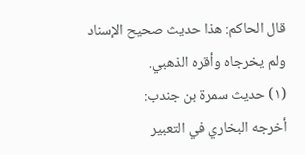قال الحاكم: هذا حديث صحيح الإسناد ولم يخرجاه وأقره الذهبي.
(١) حدیث سمرة بن جندب:
أخرجه البخاري في التعبير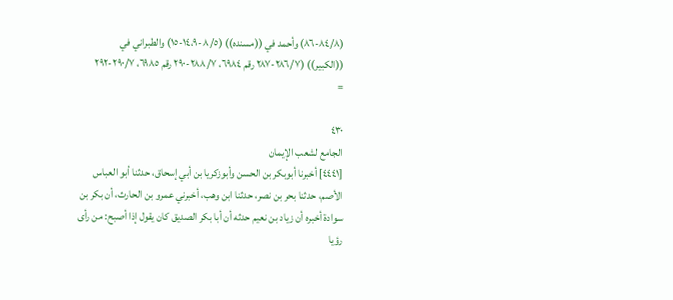(٨٤/٨-٨٦) وأحمد في ((مسنده)) (٨/٥-١٤،٩-١٥) والطبراني في
((الکبیر)) (٢٨٦/٧-٢٨٧ رقم ٦٩٨٤، ٢٨٨/٧-٢٩٠ رقم ٦٩٨٥، ٢٩٠/٧-٢٩٢
=

٤٣٠
الجامع لشعب الإيمان
[٤٤٤١] أخبرنا أبوبكر بن الحسن وأبوزكريا بن أبي إسحاق، حدثنا أبو العباس
الأصم، حدثنا بحر بن نصر، حدثنا ابن وهب، أخبرني عمرو بن الحارث، أن بكر بن
سوادة أخبره أن زياد بن نعيم حدثه أن أبا بكر الصديق كان يقول إذا أصبح: من رأى
رؤيا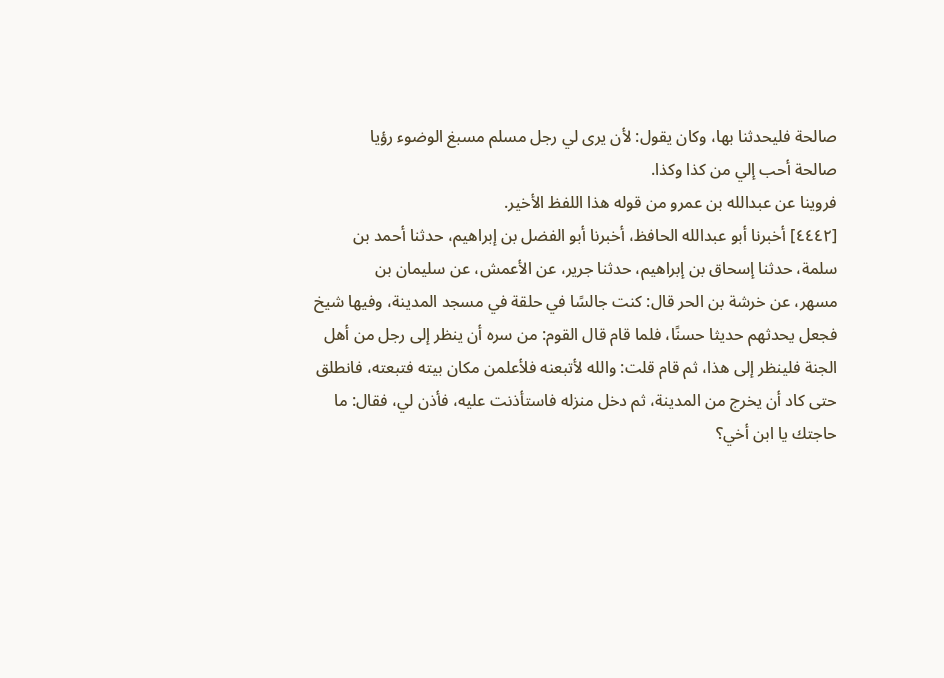صالحة فليحدثنا بها، وكان يقول: لأن يرى لي رجل مسلم مسبغ الوضوء رؤيا
صالحة أحب إلي من كذا وكذا.
فروينا عن عبدالله بن عمرو من قوله هذا اللفظ الأخير.
[٤٤٤٢] أخبرنا أبو عبدالله الحافظ، أخبرنا أبو الفضل بن إبراهيم، حدثنا أحمد بن
سلمة، حدثنا إسحاق بن إبراهيم، حدثنا جرير، عن الأعمش، عن سليمان بن
مسهر، عن خرشة بن الحر قال: كنت جالسًا في حلقة في مسجد المدينة، وفيها شيخ
فجعل يحدثهم حديثا حسنًا، فلما قام قال القوم: من سره أن ينظر إلى رجل من أهل
الجنة فلينظر إلى هذا، ثم قام قلت: والله لأتبعنه فلأعلمن مكان بيته فتبعته، فانطلق
حتى كاد أن يخرج من المدينة، ثم دخل منزله فاستأذنت عليه، فأذن لي، فقال: ما
حاجتك يا ابن أخي؟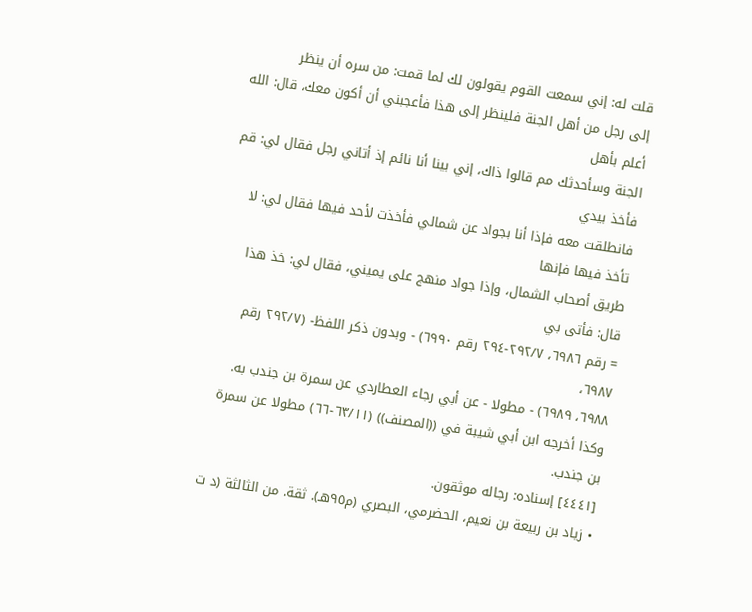قلت له: إني سمعت القوم يقولون لك لما قمت: من سره أن ينظر
إلى رجل من أهل الجنة فلينظر إلى هذا فأعجبني أن أكون معك، قال: الله أعلم بأهل
الجنة وسأحدثك مم قالوا ذاك، إني بينا أنا نائم إذ أتاني رجل فقال لي: قم فأخذ بيدي
فانطلقت معه فإذا أنا بجواد عن شمالي فأخذت لأحد فيها فقال لي: لا تأخذ فيها فإنها
طریق أصحاب الشمال، وإذا جواد منهج علی یمیني، فقال لي: خذ هذا قال: فأتى بي
= رقم ٦٩٨٦، ٢٩٢/٧-٢٩٤ رقم ٦٩٩٠) - وبدون ذكر اللفظ- (٢٩٢/٧ رقم ٦٩٨٧،
٦٩٨٨، ٦٩٨٩) - مطولا - عن أبي رجاء العطاردي عن سمرة بن جندب به.
وكذا أخرجه ابن أبي شيبة في ((المصنف)) (٦٣/١١-٦٦) مطولا عن سمرة بن جندب.
[٤٤٤١] إسناده: رجاله موثقون.
• زياد بن ربيعة بن نعيم، الحضرمي، البصري (م٩٥هـ). ثقة. من الثالثة (د ت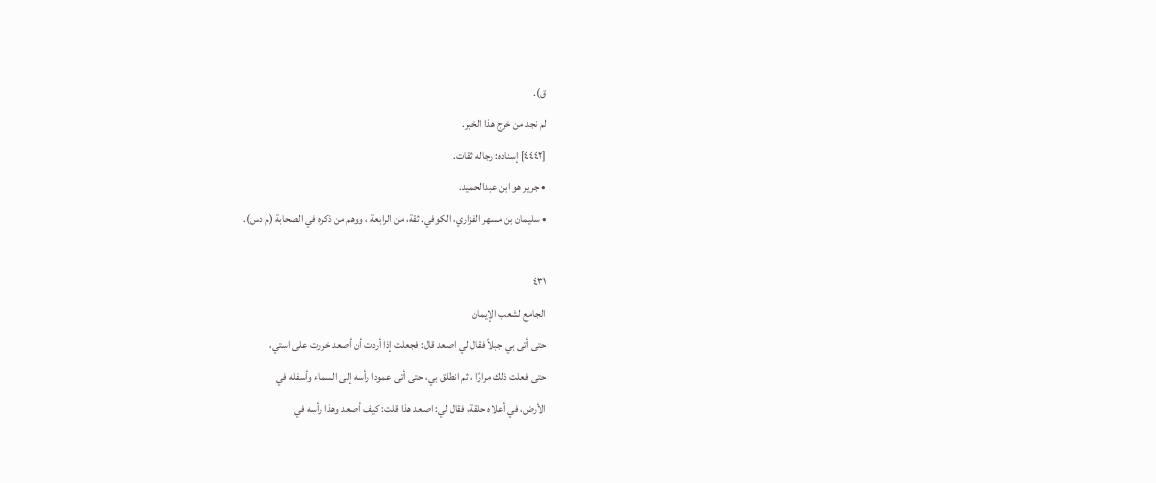ق).
لم نجد من خرج هذا الخبر.
[٤٤٤٢] إسناده: رجاله ثقات.
• جرير هو ابن عبدالحميد.
• سليمان بن مسهر الفزاري، الكوفي. ثقة، من الرابعة ، ووهم من ذكره في الصحابة (م دس).

٤٣١
الجامع لشعب الإيمان
حتى أتى بي جبلاً فقال لي اصعد قال: فجعلت إذا أردت أن أصعد خررت على استي،
حتى فعلت ذلك مرارًا ، ثم انطلق بي، حتى أتى عمودا رأسه إلى السماء وأسفله في
الأرض، في أعلاه حلقة، فقال لي: اصعد هذا قلت: كيف أصعد وهذا رأسه في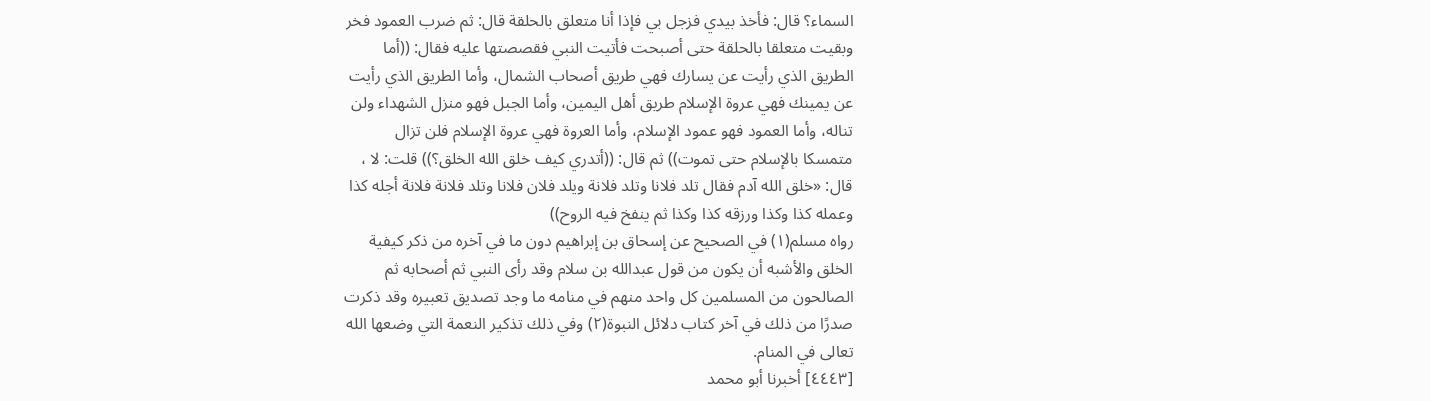السماء؟ قال: فأخذ بيدي فزجل بي فإذا أنا متعلق بالحلقة قال: ثم ضرب العمود فخر
وبقيت متعلقا بالحلقة حتى أصبحت فأتيت النبي فقصصتها عليه فقال: ((أما
الطريق الذي رأيت عن يسارك فهي طريق أصحاب الشمال، وأما الطريق الذي رأيت
عن يمينك فهي عروة الإسلام طريق أهل اليمين، وأما الجبل فهو منزل الشهداء ولن
تناله، وأما العمود فهو عمود الإسلام، وأما العروة فهي عروة الإسلام فلن تزال
متمسكا بالإسلام حتى تموت)) ثم قال: ((أتدري كيف خلق الله الخلق؟)) قلت: لا ،
قال: «خلق الله آدم فقال تلد فلانا وتلد فلانة ویلد فلان فلانا وتلد فلانة فلانة أجله كذا
وعمله کذا وكذا ورزقه كذا وكذا ثم ينفخ فيه الروح))
رواه مسلم(١) في الصحيح عن إسحاق بن إبراهيم دون ما في آخره من ذكر كيفية
الخلق والأشبه أن يكون من قول عبدالله بن سلام وقد رأى النبي ثم أصحابه ثم
الصالحون من المسلمين كل واحد منهم في منامه ما وجد تصديق تعبيره وقد ذكرت
صدرًا من ذلك في آخر كتاب دلائل النبوة(٢) وفي ذلك تذكير النعمة التي وضعها الله
تعالى في المنام.
[٤٤٤٣] أخبرنا أبو محمد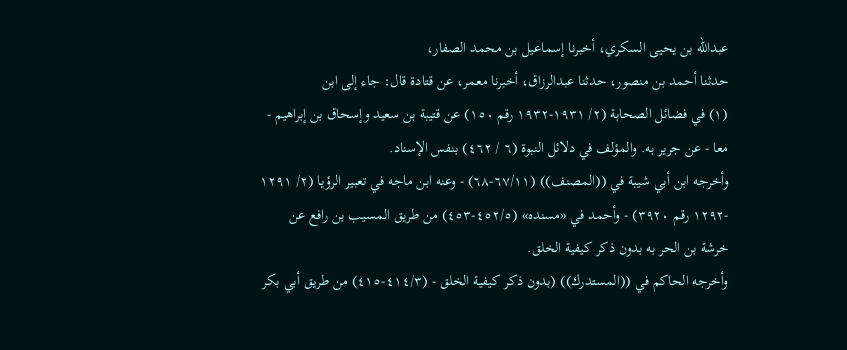عبدالله بن يحيى السكري، أخبرنا إسماعيل بن محمد الصفار،
حدثنا أحمد بن منصور، حدثنا عبدالرزاق، أخبرنا معمر، عن قتادة قال: جاء إلى ابن
(١) في فضائل الصحابة (٢/ ١٩٣١-١٩٣٢ رقم ١٥٠) عن قتيبة بن سعيد وإسحاق بن إبراهيم -
معا - عن جرير به. والمؤلف في دلائل النبوة (٦ / ٤٦٢) بنفس الإسناد.
وأخرجه ابن أبي شيبة في ((المصنف)) (٦٧/١١-٦٨) - وعنه ابن ماجه في تعبير الرؤيا (٢/ ١٢٩١
-١٢٩٢ رقم ٣٩٢٠) - وأحمد في «مسنده» (٤٥٢/٥-٤٥٣) من طريق المسيب بن رافع عن
خرشة بن الحر به بدون ذكر كيفية الخلق.
وأخرجه الحاكم في ((المستدرك)) (بدون ذكر كيفية الخلق - (٤١٤/٣-٤١٥) من طريق أبي بكر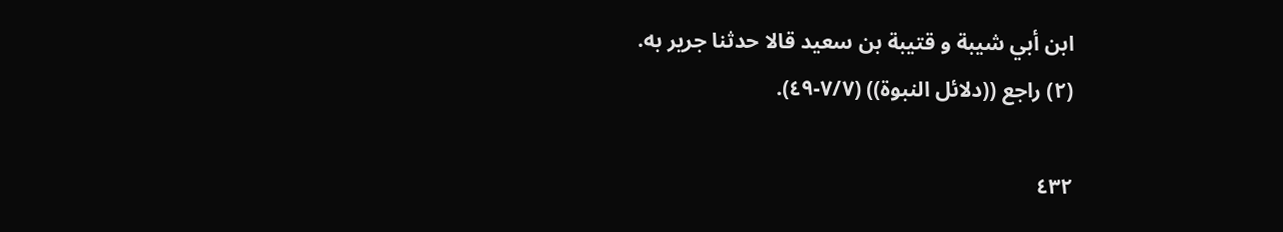ابن أبي شيبة و قتيبة بن سعيد قالا حدثنا جرير به.
(٢) راجع ((دلائل النبوة)) (٧/٧-٤٩).

٤٣٢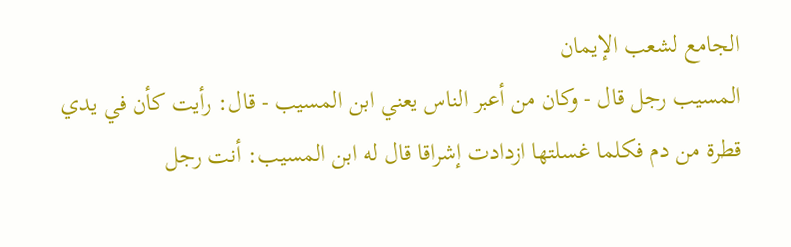الجامع لشعب الإیمان
المسیب رجل قال - وکان من أعبر الناس يعني ابن المسيب - قال: رأيت كأن في يدي
قطرة من دم فكلما غسلتها ازدادت إشراقا قال له ابن المسيب: أنت رجل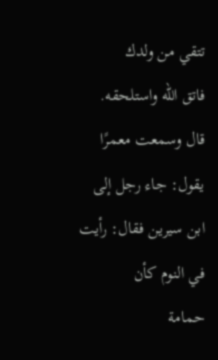تتقي من ولدك
فاتق الله واستلحقه.
قال وسمعت معمرًا يقول: جاء رجل إلى ابن سيرين فقال: رأيت في النوم كأن
حمامة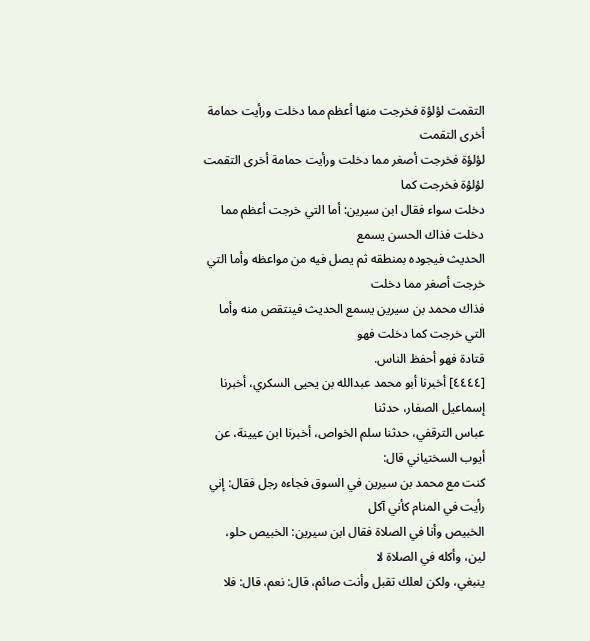التقمت لؤلؤة فخرجت منها أعظم مما دخلت ورأيت حمامة أخرى التقمت
لؤلؤة فخرجت أصغر مما دخلت ورأيت حمامة أخرى التقمت لؤلؤة فخرجت كما
دخلت سواء فقال ابن سيرين: أما التي خرجت أعظم مما دخلت فذاك الحسن يسمع
الحدیث فیجوده بمنطقه ثم يصل فيه من مواعظه وأما التي خرجت أصغر مما دخلت
فذاك محمد بن سیرین یسمع الحديث فینتقص منه وأما التي خرجت کما دخلت فهو
قتادة فهو أحفظ الناس.
[٤٤٤٤] أخبرنا أبو محمد عبدالله بن يحيى السكري، أخبرنا إسماعيل الصفار، حدثنا
عباس الترقفي، حدثنا سلم الخواص، أخبرنا ابن عيينة، عن أيوب السختياني قال:
كنت مع محمد بن سيرين في السوق فجاءه رجل فقال: إني رأيت في المنام كأني آكل
الخبيص وأنا في الصلاة فقال ابن سيرين: الخبيص حلو، لين، وأكله في الصلاة لا
ينبغي، ولكن لعلك تقبل وأنت صائم، قال: نعم، قال: فلا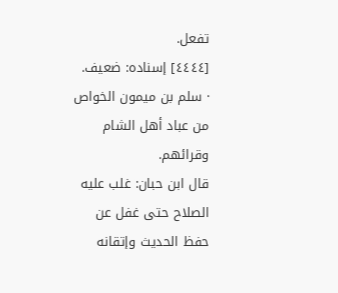تفعل.
[٤٤٤٤] إسناده: ضعيف.
· سلم بن ميمون الخواص من عباد أهل الشام وقرائهم.
قال ابن حبان: غلب عليه الصلاح حتى غفل عن حفظ الحديث وإتقانه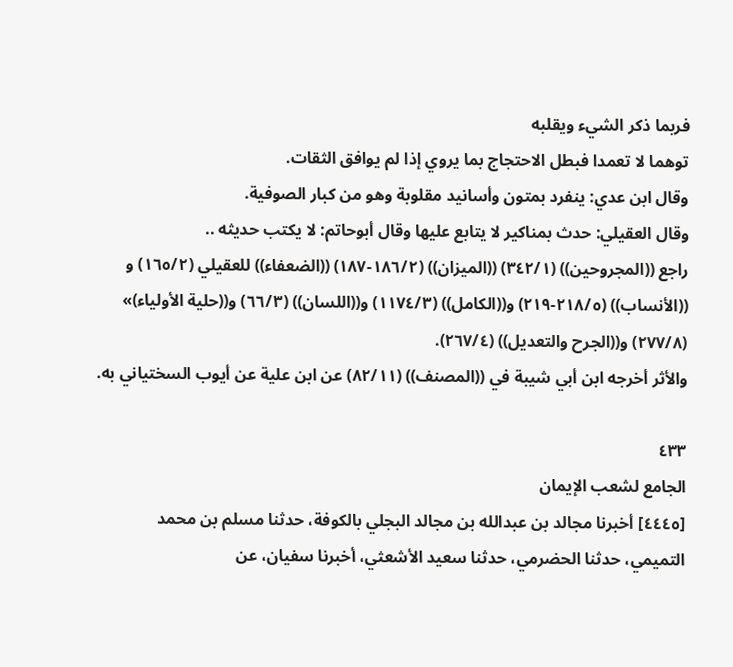فربما ذكر الشيء ويقلبه
توهما لا تعمدا فبطل الاحتجاج بما يروي إذا لم يوافق الثقات.
وقال ابن عدي: ينفرد بمتون وأسانيد مقلوبة وهو من كبار الصوفية.
وقال العقيلي: حدث بمناکیر لا يتابع علیھا وقال أبوحاتم: لا یکتب حديثه ..
راجع ((المجروحين)) (٣٤٢/١) ((الميزان)) (١٨٦/٢-١٨٧) ((الضعفاء)) للعقيلي (١٦٥/٢) و
((الأنساب)) (٢١٨/٥-٢١٩) و((الكامل)) (١١٧٤/٣) و((اللسان)) (٦٦/٣) و((حلية الأولياء)»
(٢٧٧/٨) و((الجرح والتعديل)) (٢٦٧/٤).
والأثر أخرجه ابن أبي شيبة في ((المصنف)) (٨٢/١١) عن ابن علية عن أيوب السختياني به.

٤٣٣
الجامع لشعب الإيمان
[٤٤٤٥] أخبرنا مجالد بن عبدالله بن مجالد البجلي بالكوفة، حدثنا مسلم بن محمد
التميمي، حدثنا الحضرمي، حدثنا سعيد الأشعثي، أخبرنا سفيان، عن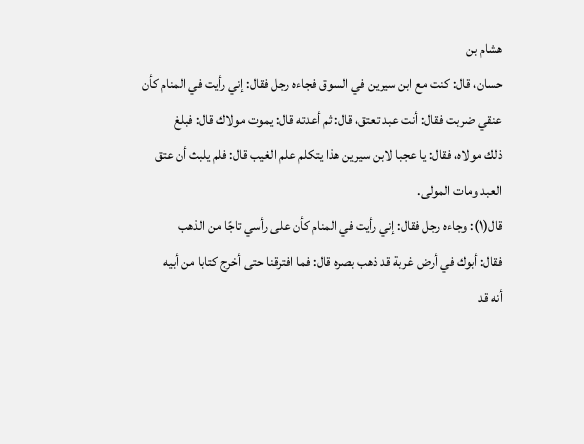هشام بن
حسان، قال: كنت مع ابن سيرين في السوق فجاءه رجل فقال: إني رأيت في المنام كأن
عنقي ضربت فقال: أنت عبد تعتق، قال: ثم أعدته قال: يموت مولاك قال: فبلغ
ذلك مولاه، فقال: يا عجبا لابن سيرين هذا يتكلم علم الغيب قال: فلم يلبث أن عتق
العبد ومات المولى.
قال(١): وجاءه رجل فقال: إني رأيت في المنام كأن على رأسي تاجًا من الذهب
فقال: أبوك في أرض غربة قد ذهب بصره قال: فما افترقنا حتى أخرج كتابا من أبيه
أنه قد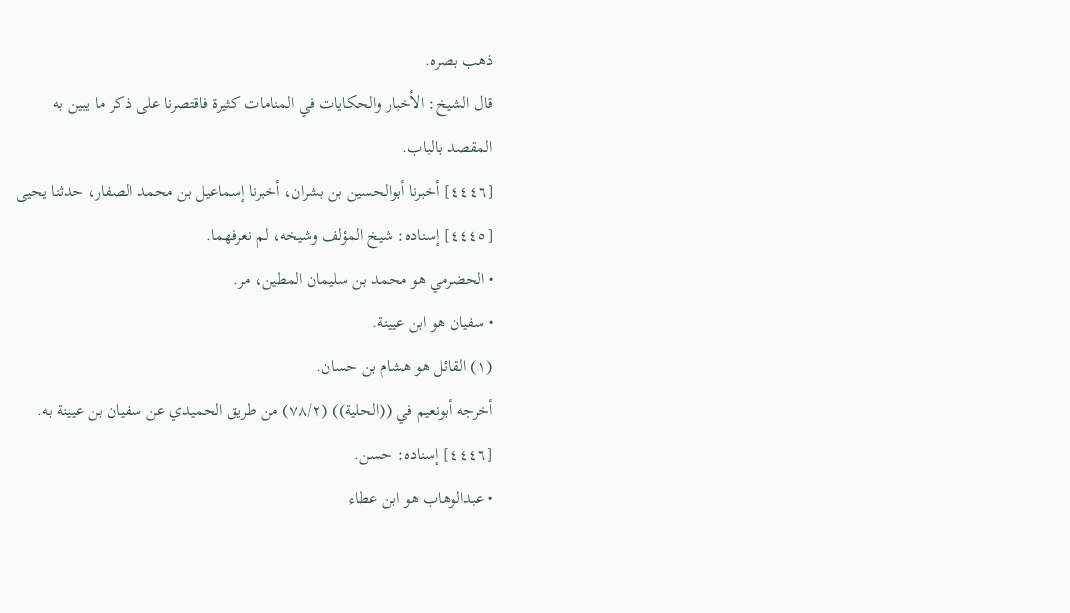ذهب بصره.
قال الشيخ: الأخبار والحكايات في المنامات كثيرة فاقتصرنا على ذكر ما يبين به
المقصد بالباب.
[٤٤٤٦] أخبرنا أبوالحسين بن بشران، أخبرنا إسماعيل بن محمد الصفار، حدثنا يحيى
[٤٤٤٥] إسناده: شيخ المؤلف وشيخه، لم نعرفهما.
• الحضرمي هو محمد بن سليمان المطين، مر.
• سفيان هو ابن عيينة.
(١) القائل هو هشام بن حسان.
أخرجه أبونعيم في ((الحلية)) (٧٨/٢) من طريق الحميدي عن سفيان بن عيينة به.
[٤٤٤٦] إسناده: حسن.
• عبدالوهاب هو ابن عطاء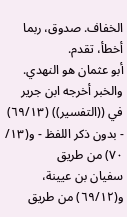الخفاف. صدوق، ربما أخطأ، تقدم.
أبو عثمان هو النهدي.
والخبر أخرجه ابن جرير في ((التفسير)) (٦٩/١٣) - بدون ذكر اللفظ - و(١٣/ ٧٠) من طريق
سفيان بن عيينة، و(٦٩/١٢) من طريق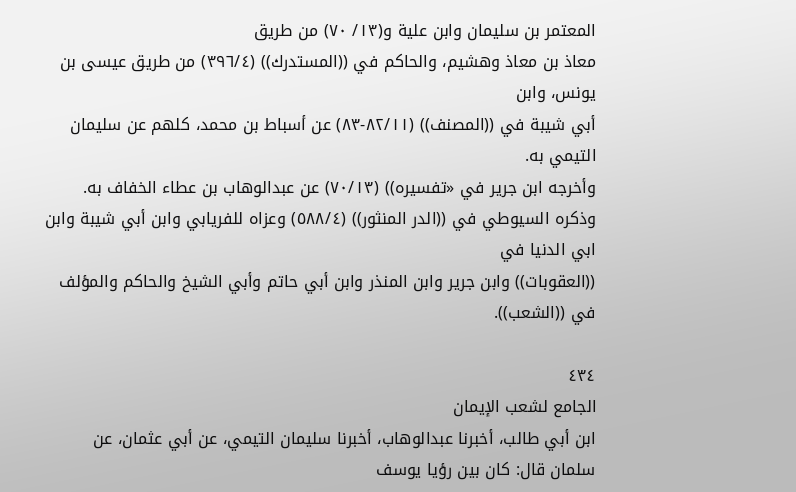المعتمر بن سليمان وابن علية و(١٣/ ٧٠) من طريق
معاذ بن معاذ وهشيم، والحاكم في ((المستدرك)) (٣٩٦/٤) من طريق عيسى بن يونس، وابن
أبي شيبة في ((المصنف)) (٨٢/١١-٨٣) عن أسباط بن محمد، كلهم عن سليمان التيمي به.
وأخرجه ابن جرير في «تفسيره)) (٧٠/١٣) عن عبدالوهاب بن عطاء الخفاف به.
وذكره السيوطي في ((الدر المنثور)) (٥٨٨/٤) وعزاه للفريابي وابن أبي شيبة وابن ابي الدنيا في
((العقوبات)) وابن جرير وابن المنذر وابن أبي حاتم وأبي الشيخ والحاكم والمؤلف في ((الشعب)).

٤٣٤
الجامع لشعب الإيمان
ابن أبي طالب، أخبرنا عبدالوهاب، أخبرنا سليمان التيمي، عن أبي عثمان، عن
سلمان قال: كان بين رؤيا يوسف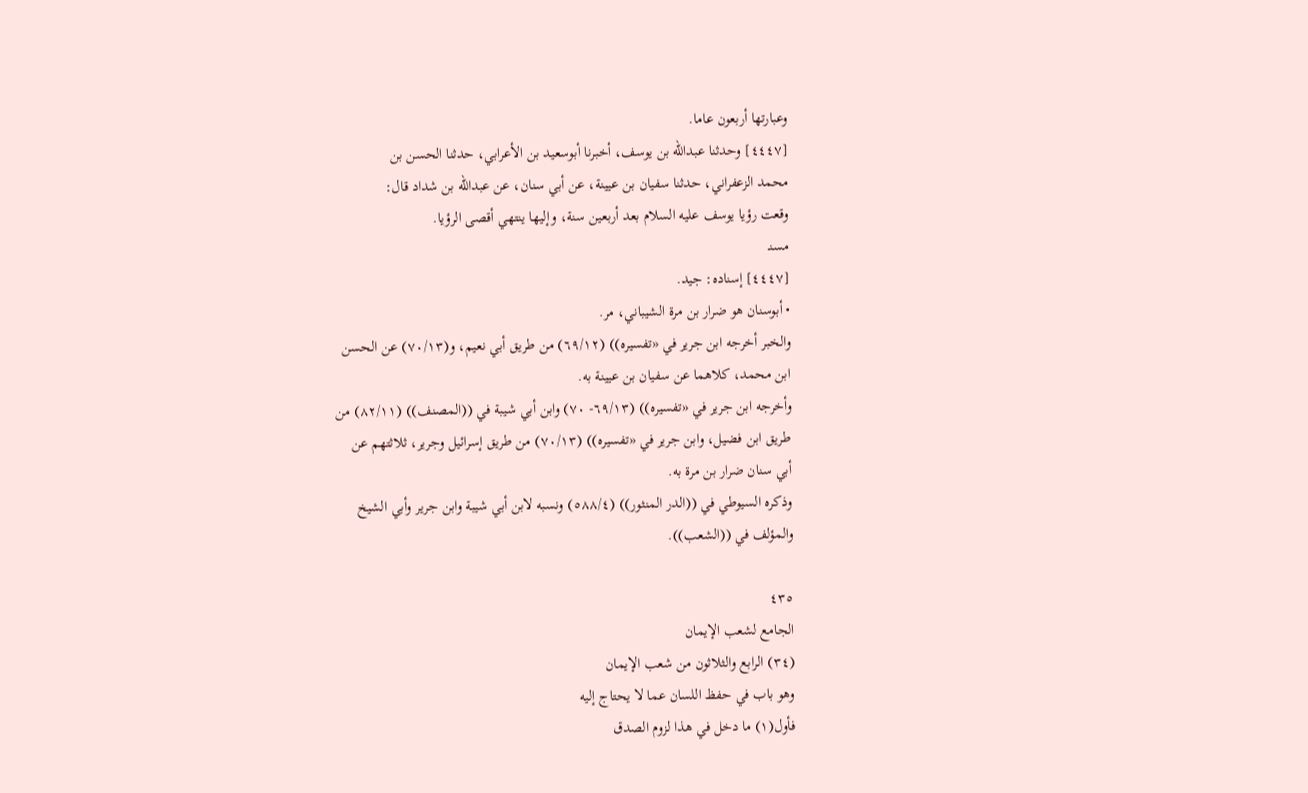وعبارتها أربعون عاما.
[٤٤٤٧] وحدثنا عبدالله بن يوسف، أخبرنا أبوسعيد بن الأعرابي، حدثنا الحسن بن
محمد الزعفراني، حدثنا سفيان بن عيينة، عن أبي سنان، عن عبدالله بن شداد قال:
وقعت رؤيا يوسف عليه السلام بعد أربعين سنة، وإليها ينتهي أقصى الرؤيا.
مسنـ
[٤٤٤٧] إسناده: جيد.
• أبوسنان هو ضرار بن مرة الشيباني، مر.
والخبر أخرجه ابن جرير في «تفسيره)) (٦٩/١٢) من طريق أبي نعيم، و(٧٠/١٣) عن الحسن
ابن محمد، كلاهما عن سفيان بن عيينة به.
وأخرجه ابن جرير في «تفسيره)) (٦٩/١٣- ٧٠) وابن أبي شيبة في ((المصنف)) (٨٢/١١) من
طريق ابن فضيل، وابن جرير في «تفسيره)) (٧٠/١٣) من طريق إسرائيل وجرير، ثلاثتهم عن
أبي سنان ضرار بن مرة به.
وذكره السيوطي في ((الدر المنثور)) (٥٨٨/٤) ونسبه لابن أبي شيبة وابن جرير وأبي الشيخ
والمؤلف في ((الشعب)).

٤٣٥
الجامع لشعب الإيمان
(٣٤) الرابع والثلاثون من شعب الإيمان
وهو باب في حفظ اللسان عما لا يحتاج إليه
فأول(١) ما دخل في هذا لزوم الصدق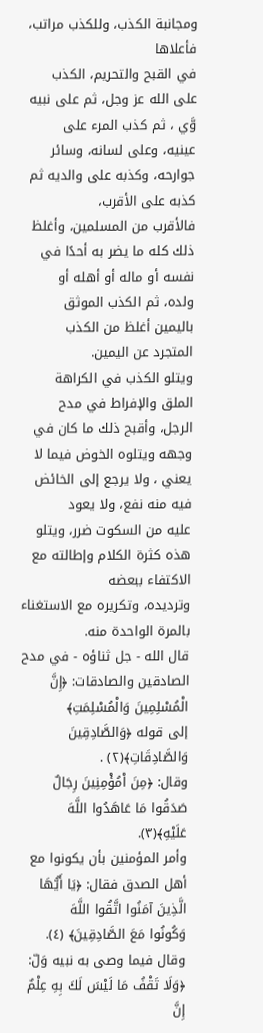ومجانبة الكذب، وللكذب مراتب، فأعلاها
في القبح والتحريم، الكذب على الله عز وجل، ثم على نبيه وَّي ، ثم كذب المرء على
عينيه، وعلى لسانه، وسائر جوارحه، وكذبه على والديه ثم كذبه على الأقرب،
فالأقرب من المسلمين، وأغلظ ذلك كله ما يضر به أحدًا في نفسه أو ماله أو أهله أو
ولده، ثم الكذب الموثق باليمين أغلظ من الكذب المتجرد عن اليمين.
ويتلو الكذب في الكراهة الملق والإفراط في مدح الرجل، وأقبح ذلك ما كان في
وجهه ويتلوه الخوض فيما لا يعني ، ولا يرجع إلى الخائض فيه منه نفع، ولا يعود
عليه من السكوت ضرر، ويتلو هذه كثرة الكلام وإطالته مع الاكتفاء ببعضه
وترديده، وتكريره مع الاستغناء بالمرة الواحدة منه.
قال الله - جل ثناؤه - في مدح الصادقين والصادقات: ﴿إِنَّ الْمُسْلِمِينَ وَالْمُسْلِمَتِ﴾
إلى قوله ﴿وَالصَّادِقِينَ وَالصَّادِقَاتِ﴾(٢) .
وقال: ﴿مِنَ اْمُؤْمِنِينَ رِجَالٌ صَدَقُوا مَا عَاهَدُوا اللَّهَ عَلَيْهِ﴾(٣).
وأمر المؤمنين بأن يكونوا مع أهل الصدق فقال: ﴿يَا أَيُّهَا الَّذِينَ آمَنُوا اتَّقُوا اللَّهَ
وَكُونُوا مَعَ الصَّادِقِينَ﴾ (٤).
وقال فيما وصى به نبيه وَلّ: ﴿وَلَا تَقْفُ مَا لَيْسَ لَكَ بِهِ عِلْمٌ إِنَّ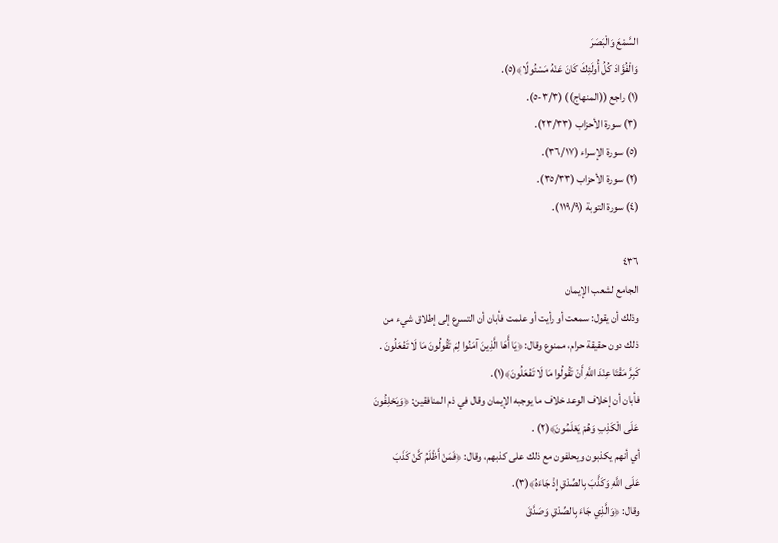السَّمْعَ وَالْبَصَرَ
وَالْفُؤَادَ كُلُ أُولَئِكَ كَانَ عَنْهُ مَسْئُولًا﴾(٥).
(١) راجع ((المنهاج)) (٣/٣-٥).
(٣) سورة الأحزاب (٢٣/٣٣).
(٥) سورة الإسراء (٣٦/١٧).
(٢) سورة الأحزاب (٣٥/٣٣).
(٤) سورة التوبة (١١٩/٩).

٤٣٦
الجامع لشعب الإيمان
وذلك أن يقول: سمعت أو رأيت أو علمت فأبان أن التسرع إلى إطلاق شيء من
ذلك دون حقيقة حرام، ممنوع وقال: ﴿يَا أَّهَا الَّذِينَ آمَنُوا لِمَ تَقُولُونَ مَا لَا تَفْعَلُونَ .
كَبِرَّ مَقْتَا عِنْدَ اللَّهِ أَنْ تَقُولُوا مَا لَا تَفْعَلُونَ﴾(١).
فأبان أن إخلاف الوعد خلاف ما يوجبه الإيمان وقال في ذم المنافقين: ﴿وَيَحْلِفُونَ
عَلَى الْكَذِبِ وَهُمْ يَعْلَمُونَ﴾(٢) .
أي أنهم يكذبون ويحلفون مع ذلك على كذبهم، وقال: ﴿فَمَنْ أَظْلَمُ كَّنْ كَذَبَ
عَلَى اللَّهِ وَكَذَّبَ بِالصِّدْقِ إِذْ جَاءَهُ﴾(٣).
وقال: ﴿وَالَّذِي جَاءَ بِالصِّدْقِ وَصَدَّقَ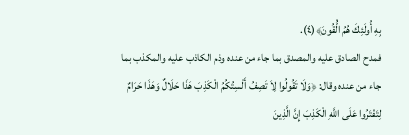بِهِ أُولَئِكَ هُمُ الُّْقُونَ﴾(٤).
فمدح الصادق عليه والمصدق بما جاء من عنده وذم الكاذب عليه والمكذب بما
جاء من عنده وقال: ﴿وَلَا تَقُولُوا لِاَ تَصِفُ أَلْسِتُكُمُ الْكَذِبَ هَذَا حَلَالٌ وَهَذَا حَرَامٌ
لِتَفْتَرُوا عَلَى اللَّهِ الْكَذِبَ إِنَّ الَّذِينَ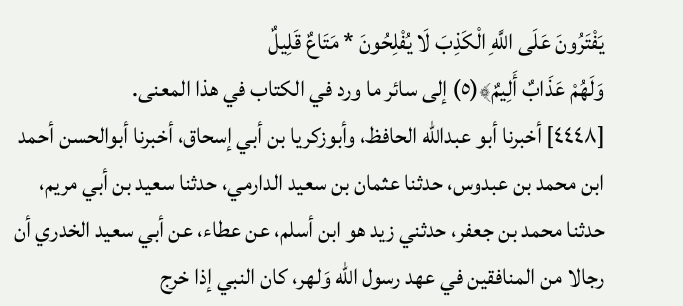يَفْتَرُونَ عَلَى اللَّهِ الْكَذِبَ لَا يُفْلِحُونَ * مَتَاعٌ قَلِيلٌ
وَلَهُمْ عَذَابٌ أَلِيمٌ﴾(٥) إلى سائر ما ورد في الكتاب في هذا المعنى.
[٤٤٤٨] أخبرنا أبو عبدالله الحافظ، وأبوزكريا بن أبي إسحاق، أخبرنا أبوالحسن أحمد
ابن محمد بن عبدوس، حدثنا عثمان بن سعید الدارمي، حدثنا سعید بن أبي مریم،
حدثنا محمد بن جعفر، حدثني زید هو ابن أسلم، عن عطاء، عن أبي سعيد الخدري أن
رجالا من المنافقين في عهد رسول الله وَلهر، كان النبي إذا خرج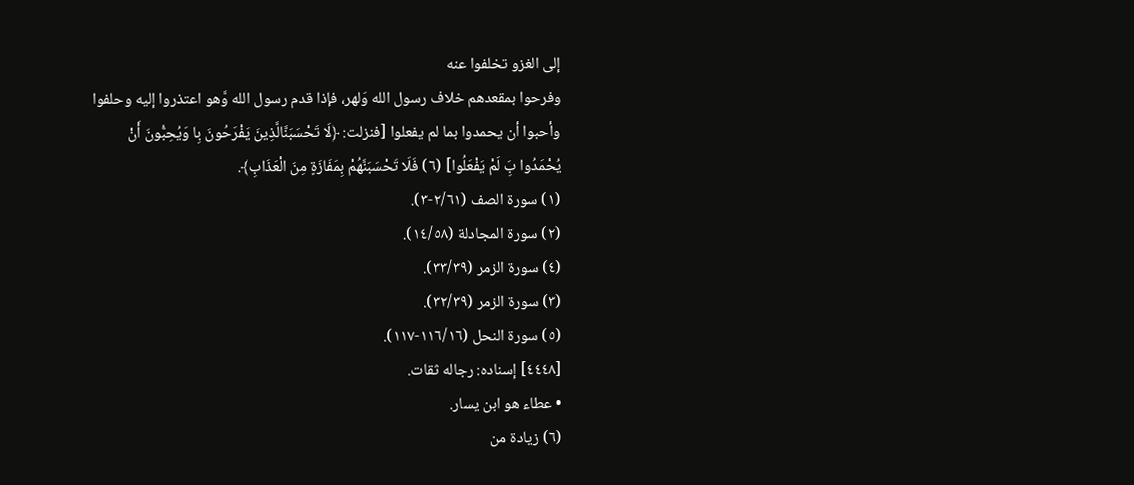إلى الغزو تخلفوا عنه
وفرحوا بمقعدهم خلاف رسول الله وَلهر، فإذا قدم رسول الله وَّهو اعتذروا إليه وحلفوا
وأحبوا أن يحمدوا بما لم يفعلوا [فنزلت: ﴿لَا تَحْسَبَنَّالَّذِينَ يَفْرَحُونَ بِا وَيُحِبُّونَ أَنْ
يُحْمَدُوا بَِ لَمْ يَفْعَلُوا] (٦) فَلَا تَحْسَبَنَّهُمْ بِمَفَازَةٍ مِنَ الْعَذَابِ﴾.
(١) سورة الصف (٢/٦١-٣).
(٢) سورة المجادلة (١٤/٥٨).
(٤) سورة الزمر (٣٣/٣٩).
(٣) سورة الزمر (٣٢/٣٩).
(٥) سورة النحل (١١٦/١٦-١١٧).
[٤٤٤٨] إسناده: رجاله ثقات.
• عطاء هو ابن يسار.
(٦) زيادة من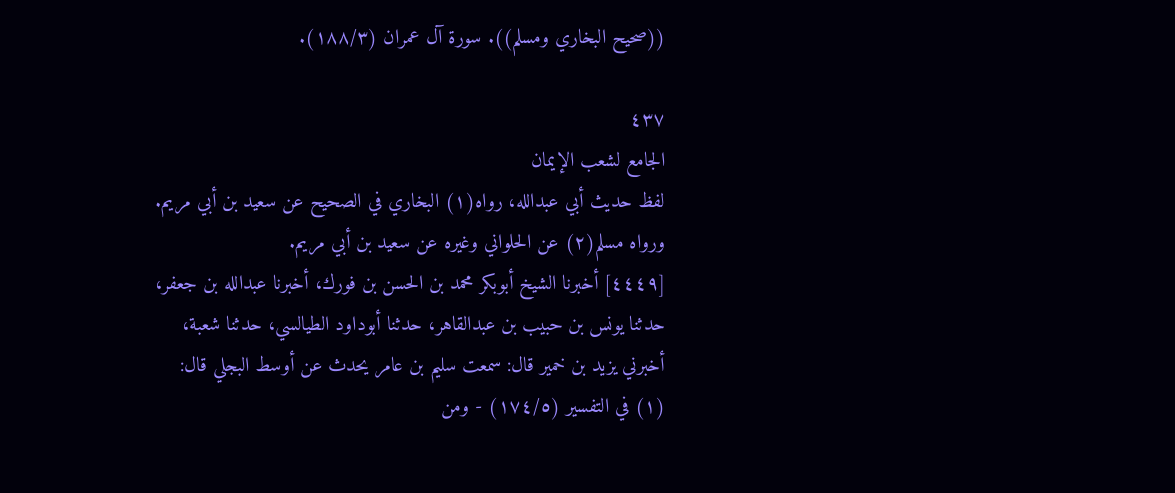((صحيح البخاري ومسلم)). سورة آل عمران (١٨٨/٣).

٤٣٧
الجامع لشعب الإیمان
لفظ حديث أبي عبدالله، رواه(١) البخاري في الصحيح عن سعيد بن أبي مريم.
ورواه مسلم(٢) عن الحلواني وغيره عن سعيد بن أبي مريم.
[٤٤٤٩] أخبرنا الشيخ أبوبكر محمد بن الحسن بن فورك، أخبرنا عبدالله بن جعفر،
حدثنا يونس بن حبيب بن عبدالقاهر، حدثنا أبوداود الطيالسي، حدثنا شعبة،
أخبرني يزيد بن خمير قال: سمعت سليم بن عامر يحدث عن أوسط البجلي قال:
(١) في التفسير (١٧٤/٥) - ومن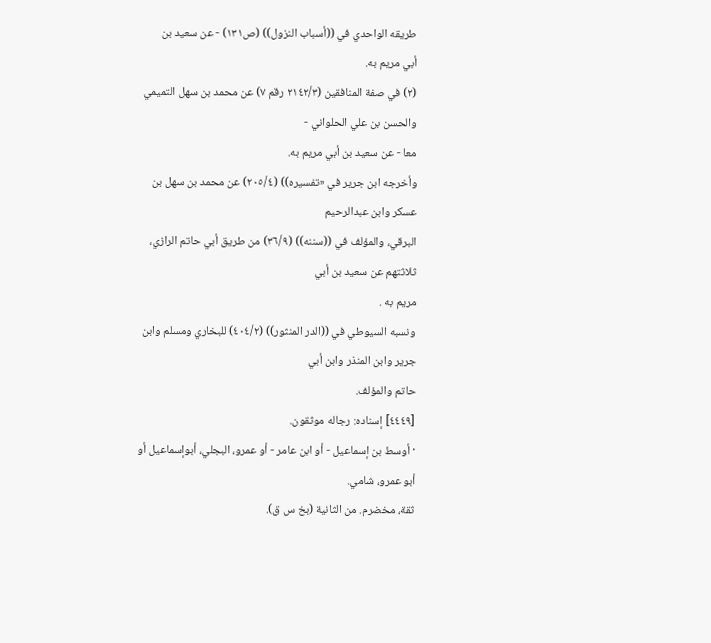طريقه الواحدي في ((أسباب النزول)) (ص١٣١) - عن سعيد بن
أبي مريم به.
(٢) في صفة المنافقين (٢١٤٢/٣ رقم ٧) عن محمد بن سهل التميمي والحسن بن علي الحلواني -
معا - عن سعید بن أبي مريم به.
وأخرجه ابن جرير في «تفسيره)) (٢٠٥/٤) عن محمد بن سهل بن عسكر وابن عبدالرحيم
البرقي، والمؤلف في ((سننه)) (٣٦/٩) من طريق أبي حاتم الرازي، ثلاثتهم عن سعيد بن أبي
مریم به .
ونسبه السيوطي في ((الدر المنثور)) (٤٠٤/٢) للبخاري ومسلم وابن جرير وابن المنذر وابن أبي
حاتم والمؤلف.
[٤٤٤٩] إسناده: رجاله موثقون.
· أوسط بن إسماعيل - أو ابن عامر - أو عمرو، البجلي، أبوإسماعيل أو أبو عمرو، شامي.
ثقة، مخضرم. من الثانية (بخ س ق).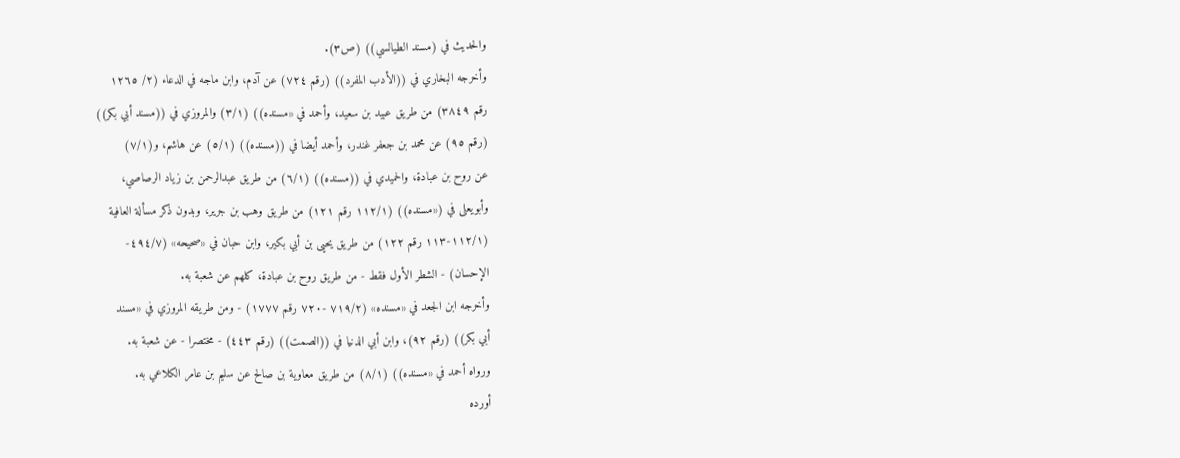والحديث في (مسند الطيالسي)) (ص٣).
وأخرجه البخاري في ((الأدب المفرد)) (رقم ٧٢٤) عن آدم، وابن ماجه في الدعاء (٢/ ١٢٦٥
رقم ٣٨٤٩) من طريق عبيد بن سعيد، وأحمد في «مسنده)) (٣/١) والمروزي في ((مسند أبي بكر))
(رقم ٩٥) عن محمد بن جعفر غندر، وأحمد أيضا في ((مسنده)) (٥/١) عن هاشم، و(٧/١)
عن روح بن عبادة، والحميدي في ((مسنده)) (٦/١) من طريق عبدالرحمن بن زياد الرصاصي،
وأبويعلى في («مسنده)) (١١٢/١ رقم ١٢١) من طريق وهب بن جرير، وبدون ذكر مسألة العافية
(١١٢/١-١١٣ رقم ١٢٢) من طريق يحيى بن أبي بكير، وابن حبان في «صحيحه» (٤٩٤/٧-
الإحسان) - الشطر الأول فقط - من طريق روح بن عبادة، كلهم عن شعبة به.
وأخرجه ابن الجعد في «مسنده» (٧١٩/٢ -٧٢٠ رقم ١٧٧٧) - ومن طريقه المروزي في «مسند
أبي بكر)) (رقم ٩٢)، وابن أبي الدنيا في ((الصمت)) (رقم ٤٤٣) - مختصرا - عن شعبة به.
ورواه أحمد في «مسنده)) (٨/١) من طريق معاوية بن صالح عن سليم بن عامر الكلاعي به.
أورده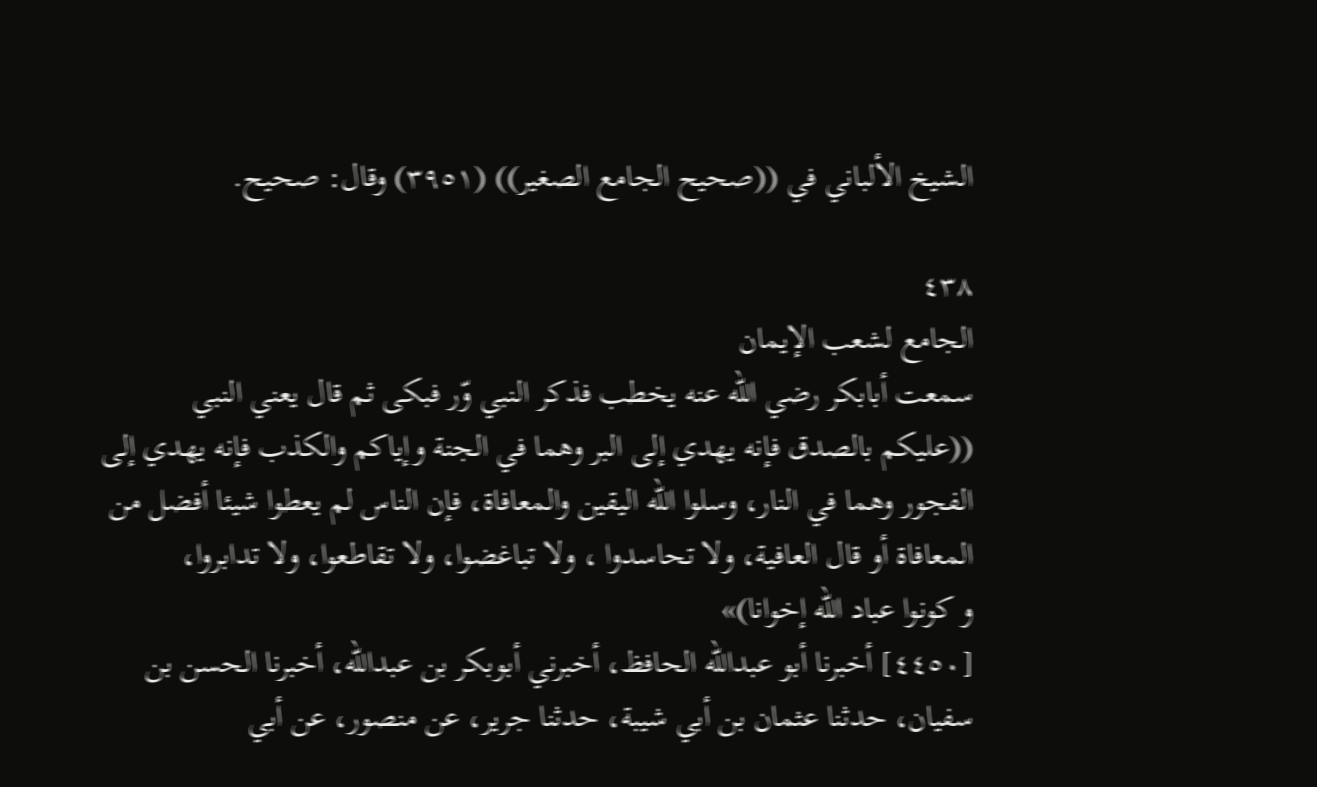الشيخ الألباني في ((صحيح الجامع الصغير)) (٣٩٥١) وقال: صحيح.

٤٣٨
الجامع لشعب الإيمان
سمعت أبابكر رضي الله عنه يخطب فذكر النبي وّر فبكى ثم قال يعني النبي
((عليكم بالصدق فإنه يهدي إلى البر وهما في الجنة وإياكم والكذب فإنه يهدي إلى
الفجور وهما في النار، وسلوا الله اليقين والمعافاة، فإن الناس لم يعطوا شيئا أفضل من
المعافاة أو قال العافية، ولا تحاسدوا ، ولا تباغضوا، ولا تقاطعوا، ولا تدابروا،
و کونوا عباد الله إخوانا)»
[٤٤٥٠] أخبرنا أبو عبدالله الحافظ، أخبرني أبوبكر بن عبدالله، أخبرنا الحسن بن
سفيان، حدثنا عثمان بن أبي شيبة، حدثنا جرير، عن منصور، عن أبي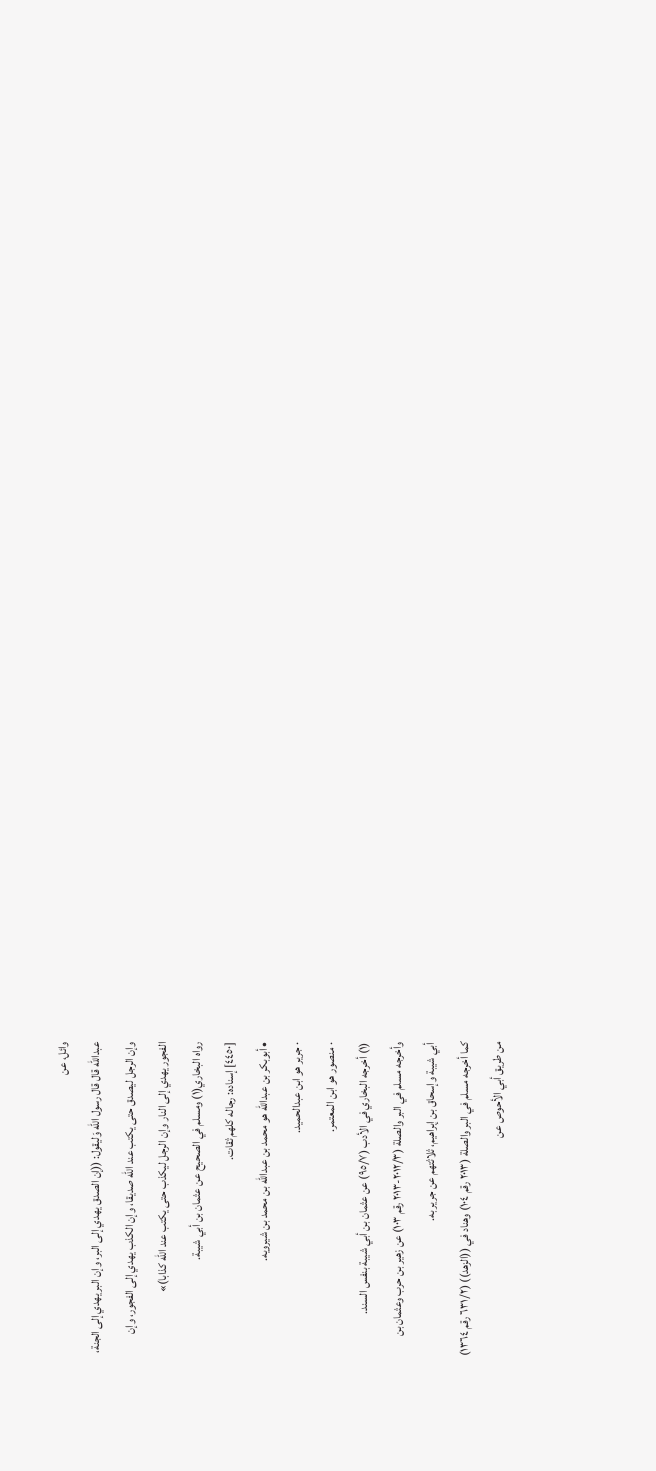وائل، عن
عبدالله قال قال رسول الله وَليقول: ((إن الصدق يهدي إلى البر، وإن البر يهدي إلى الجنة،
وإن الرجل ليصدق حتى يكتب عند الله صديقا، وإن الكذب يهدي إلى الفجور، وإن
الفجور يهدي إلى النار وإن الرجل لیکذب حتی یکتب عند الله كذابا)»
رواه البخاري(١) ومسلم في الصحيح عن عثمان بن أبي شيبة.
[٤٤٥٠] إسناده: رجاله كلهم ثقات.
• أبوبكر بن عبدالله هو محمد بن عبدالله بن محمد بن شيرويه.
· جرير هو ابن عبدالحميد.
· منصور هو ابن المعتمر.
(١) أخرجه البخاري في الأدب (٩٥/٧) عن عثمان بن أبي شيبة بنفس السند.
وأخرجه مسلم في البر والصلة (٢٠١٢/٣-٢٠١٣ رقم ١٠٣) عن زهير بن حرب وعثمان بن
أبي شيبة وإسحاق بن إبراهيم، ثلاثتهم عن جرير به.
كما أخرجه مسلم في البر والصلة (٢٠١٣ رقم ١٠٤) وهناد في ((الزهد)) (٦٣١/٢ رقم ١٣٦٤)
من طريق أبي الأحوص عن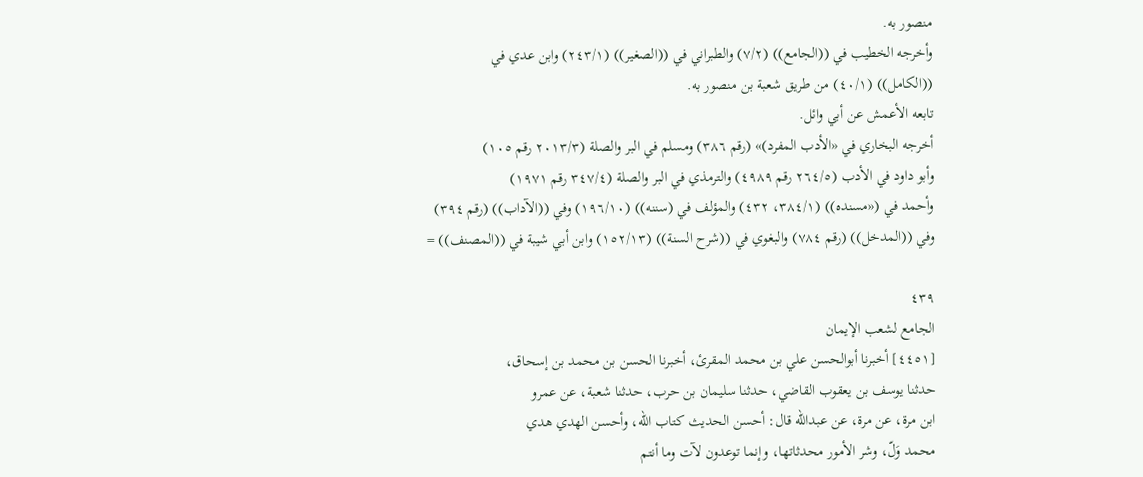منصور به.
وأخرجه الخطيب في ((الجامع)) (٧/٢) والطبراني في ((الصغير)) (٢٤٣/١) وابن عدي في
((الكامل)) (٤٠/١) من طريق شعبة بن منصور به.
تابعه الأعمش عن أبي وائل.
أخرجه البخاري في «الأدب المفرد)» (رقم ٣٨٦) ومسلم في البر والصلة (٢٠١٣/٣ رقم ١٠٥)
وأبو داود في الأدب (٢٦٤/٥ رقم ٤٩٨٩) والترمذي في البر والصلة (٣٤٧/٤ رقم ١٩٧١)
وأحمد في («مسنده)) (٣٨٤/١، ٤٣٢) والمؤلف في (سننه)) (١٩٦/١٠) وفي ((الآداب)) (رقم ٣٩٤)
وفي ((المدخل)) (رقم ٧٨٤) والبغوي في ((شرح السنة)) (١٥٢/١٣) وابن أبي شيبة في ((المصنف)) =

٤٣٩
الجامع لشعب الإيمان
[٤٤٥١] أخبرنا أبوالحسن علي بن محمد المقرئ، أخبرنا الحسن بن محمد بن إسحاق،
حدثنا يوسف بن يعقوب القاضي، حدثنا سليمان بن حرب، حدثنا شعبة، عن عمرو
ابن مرة، عن مرة، عن عبدالله قال: أحسن الحديث كتاب الله، وأحسن الهدي هدي
محمد وَلّ، وشر الأمور محدثاتها، وإنما توعدون لآت وما أنتم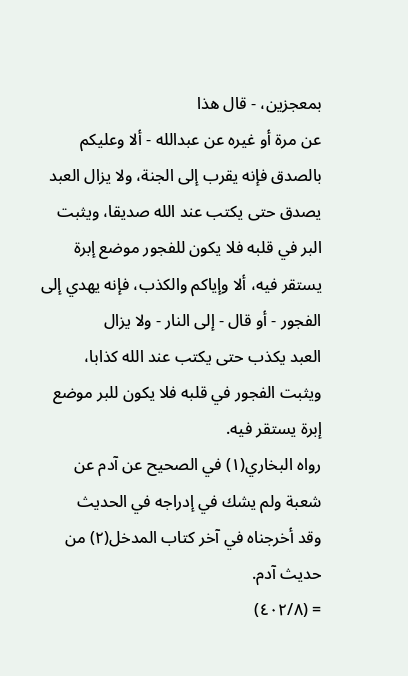بمعجزين، - قال هذا
عن مرة أو غيره عن عبدالله - ألا وعليكم بالصدق فإنه يقرب إلى الجنة، ولا يزال العبد
يصدق حتى يكتب عند الله صديقا، ويثبت البر في قلبه فلا يكون للفجور موضع إبرة
يستقر فيه، ألا وإياكم والكذب، فإنه يهدي إلى الفجور - أو قال - إلى النار - ولا يزال
العبد يكذب حتى يكتب عند الله كذابا، ويثبت الفجور في قلبه فلا يكون للبر موضع
إبرة يستقر فيه.
رواه البخاري(١) في الصحيح عن آدم عن شعبة ولم يشك في إدراجه في الحديث
وقد أخرجناه في آخر كتاب المدخل(٢) من حديث آدم.
= (٤٠٢/٨)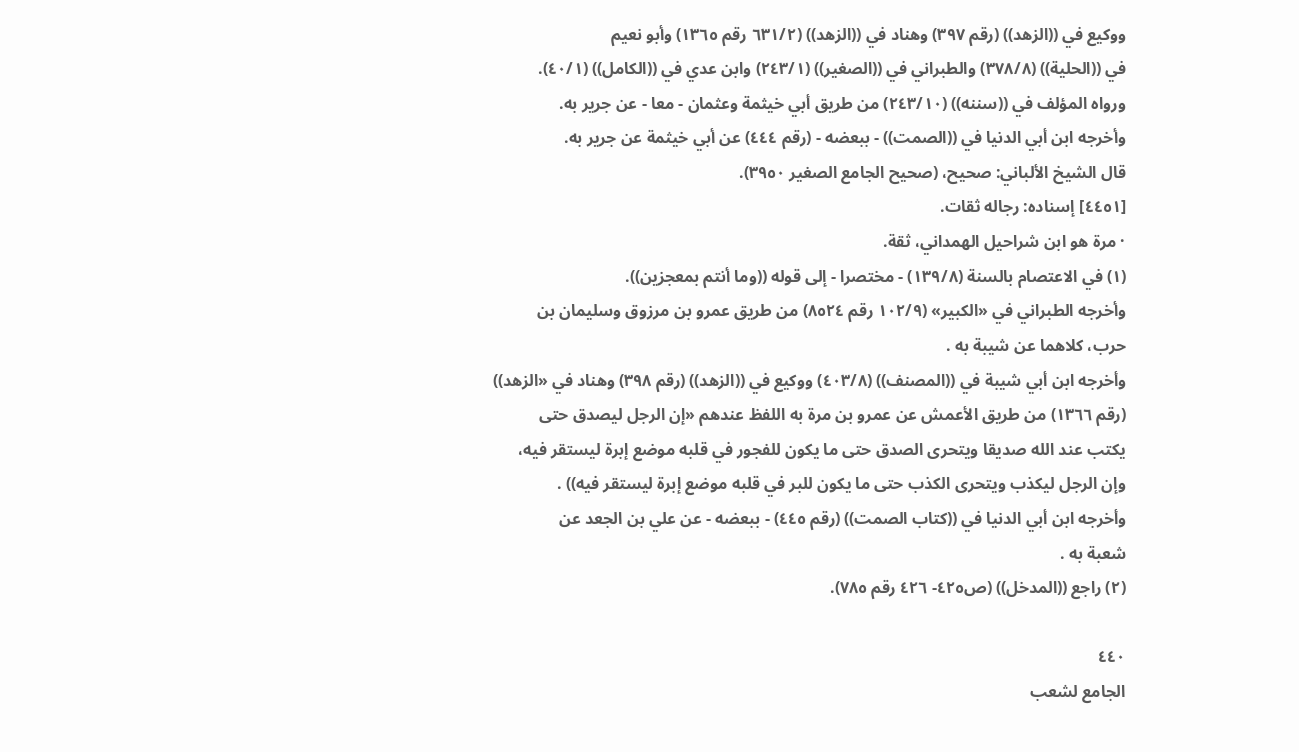ووكيع في ((الزهد)) (رقم ٣٩٧) وهناد في ((الزهد)) (٦٣١/٢ رقم ١٣٦٥) وأبو نعيم
في ((الحلية)) (٣٧٨/٨) والطبراني في ((الصغير)) (٢٤٣/١) وابن عدي في ((الكامل)) (٤٠/١).
ورواه المؤلف في ((سننه)) (٢٤٣/١٠) من طريق أبي خيثمة وعثمان - معا - عن جرير به.
وأخرجه ابن أبي الدنيا في ((الصمت)) - ببعضه - (رقم ٤٤٤) عن أبي خيثمة عن جرير به.
قال الشيخ الألباني: صحيح، (صحيح الجامع الصغير ٣٩٥٠).
[٤٤٥١] إسناده: رجاله ثقات.
· مرة هو ابن شراحيل الهمداني، ثقة.
(١) في الاعتصام بالسنة (١٣٩/٨) - مختصرا - إلى قوله ((وما أنتم بمعجزين)).
وأخرجه الطبراني في «الكبير» (١٠٢/٩ رقم ٨٥٢٤) من طريق عمرو بن مرزوق وسليمان بن
حرب، كلاهما عن شيبة به .
وأخرجه ابن أبي شيبة في ((المصنف)) (٤٠٣/٨) ووكيع في ((الزهد)) (رقم ٣٩٨) وهناد في «الزهد))
(رقم ١٣٦٦) من طريق الأعمش عن عمرو بن مرة به اللفظ عندهم «إن الرجل ليصدق حتى
یکتب عند الله صديقا ويتحرى الصدق حتى ما يكون للفجور في قلبه موضع إبرة ليستقر فيه،
وإن الرجل ليكذب ويتحرى الكذب حتى ما يكون للبر في قلبه موضع إبرة ليستقر فيه)) .
وأخرجه ابن أبي الدنيا في ((كتاب الصمت)) (رقم ٤٤٥) - ببعضه - عن علي بن الجعد عن
شعبة به .
(٢) راجع ((المدخل)) (ص٤٢٥- ٤٢٦ رقم ٧٨٥).

٤٤٠
الجامع لشعب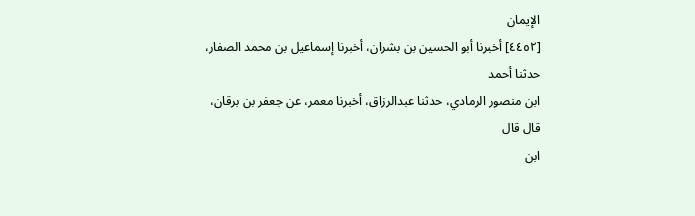الإيمان
[٤٤٥٢] أخبرنا أبو الحسين بن بشران، أخبرنا إسماعيل بن محمد الصفار، حدثنا أحمد
ابن منصور الرمادي، حدثنا عبدالرزاق، أخبرنا معمر، عن جعفر بن برقان، قال قال
ابن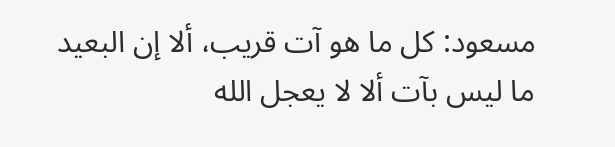مسعود: كل ما هو آت قريب، ألا إن البعيد ما ليس بآت ألا لا يعجل الله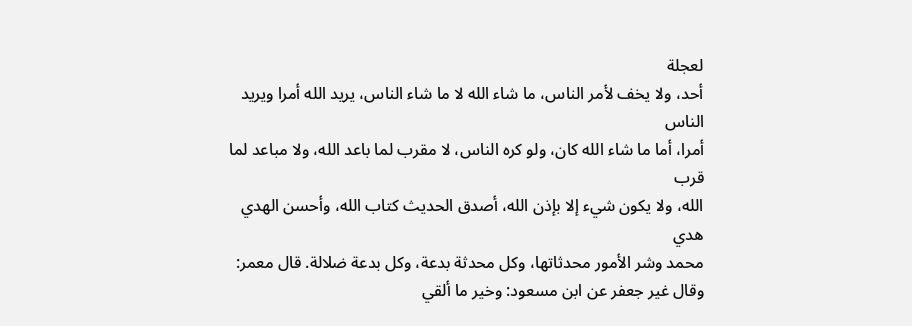لعجلة
أحد، ولا يخف لأمر الناس، ما شاء الله لا ما شاء الناس، یرید الله أمرا ویرید الناس
أمرا، أما ما شاء الله كان، ولو كره الناس، لا مقرب لما باعد الله، ولا مباعد لما قرب
الله، ولا یکون شيء إلا بإذن الله، أصدق الحديث كتاب الله، وأحسن الهدي هدي
محمد وشر الأمور محدثاتها، وكل محدثة بدعة، وكل بدعة ضلالة. قال معمر:
وقال غير جعفر عن ابن مسعود: وخير ما ألقي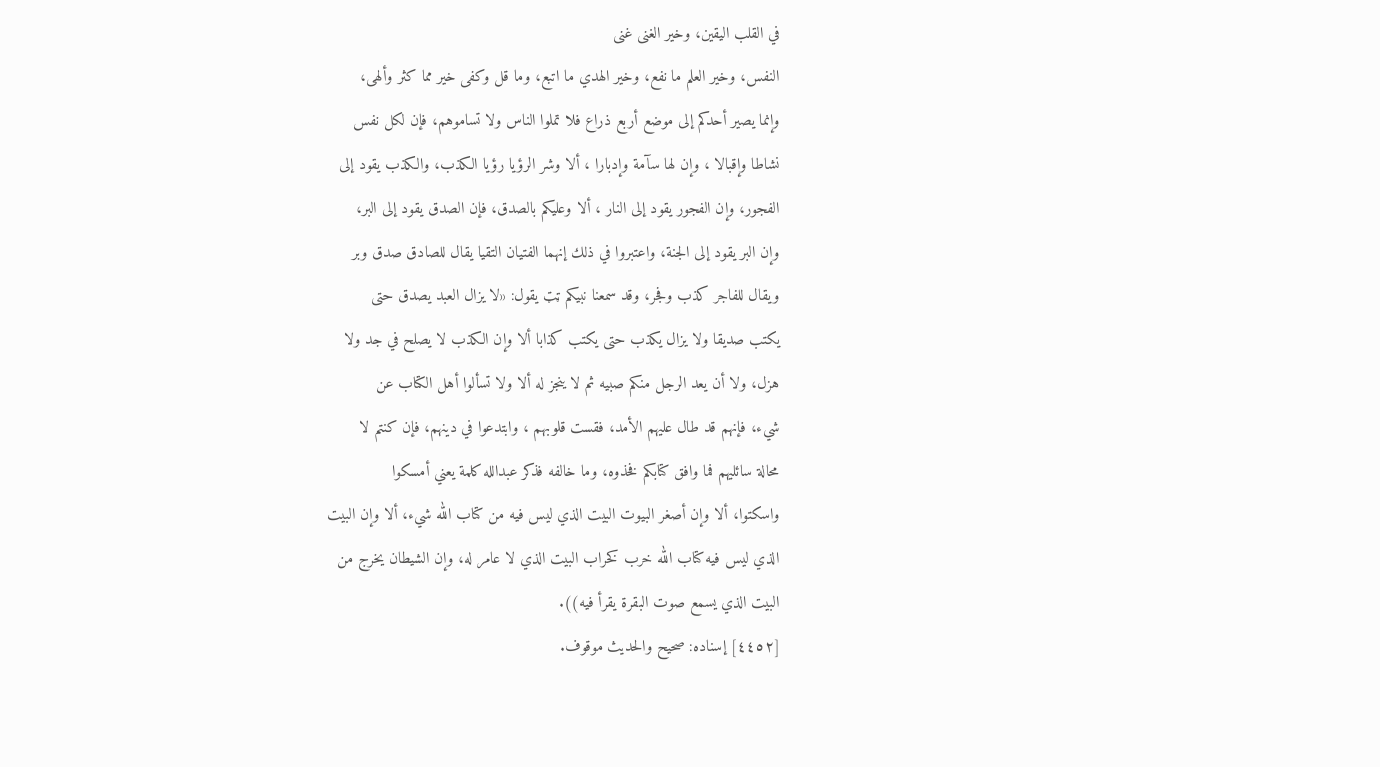في القلب اليقين، وخير الغنى غنى
النفس، وخير العلم ما نفع، وخير الهدي ما اتبع، وما قل وكفى خير مما كثر وألهى،
وإنما یصیر أحدكم إلى موضع أربع ذراع فلا تملوا الناس ولا تساموهم، فإن لكل نفس
نشاطا وإقبالا ، وإن لها سآمة وإدبارا ، ألا وشر الرؤيا رؤيا الكذب، والكذب يقود إلى
الفجور، وإن الفجور يقود إلى النار ، ألا وعليكم بالصدق، فإن الصدق يقود إلى البر،
وإن البر يقود إلى الجنة، واعتبروا في ذلك إنهما الفتيان التقيا يقال للصادق صدق وبر
ويقال للفاجر کذب وفجر، وقد سمعنا نبیکم ټټ يقول: «لا یزال العبد یصدق حتی
یکتب صدیقا ولا یزال یکذب حتی یکتب کذابا ألا وإن الكذب لا يصلح في جد ولا
هزل، ولا أن يعد الرجل منكم صبيه ثم لا ينجز له ألا ولا تسألوا أهل الكتاب عن
شيء، فإنهم قد طال عليهم الأمد، فقست قلوبهم ، وابتدعوا في دينهم، فإن كنتم لا
محالة سائليهم فما وافق كتابكم فخذوه، وما خالفه فذكر عبدالله كلمة يعني أمسكوا
واسكتوا، ألا وإن أصغر البيوت البيت الذي ليس فيه من كتاب الله شيء، ألا وإن البيت
الذي ليس فيه كتاب الله خرب كخراب البيت الذي لا عامر له، وإن الشيطان يخرج من
البيت الذي يسمع صوت البقرة يقرأ فيه)).
[٤٤٥٢] إسناده: صحيح والحديث موقوف.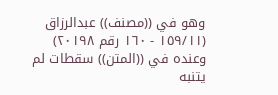وهو في ((مصنف)) عبدالرزاق (١٥٩/١١ - ١٦٠ رقم ٢٠١٩٨) وعنده في ((المتن)) سقطات لم
يتنبه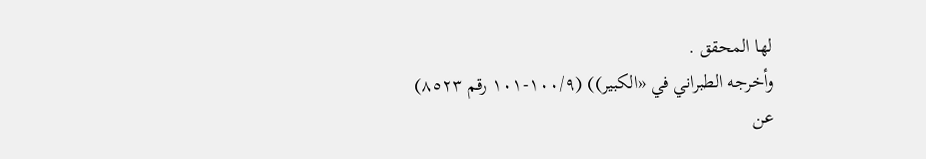لها المحقق .
وأخرجه الطبراني في «الكبير)) (١٠٠/٩-١٠١ رقم ٨٥٢٣) عن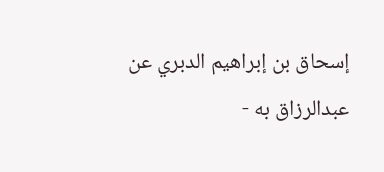إسحاق بن إبراهيم الدبري عن
عبدالرزاق به -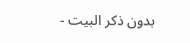بدون ذكر البيت -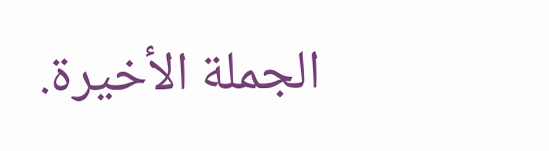الجملة الأخيرة.